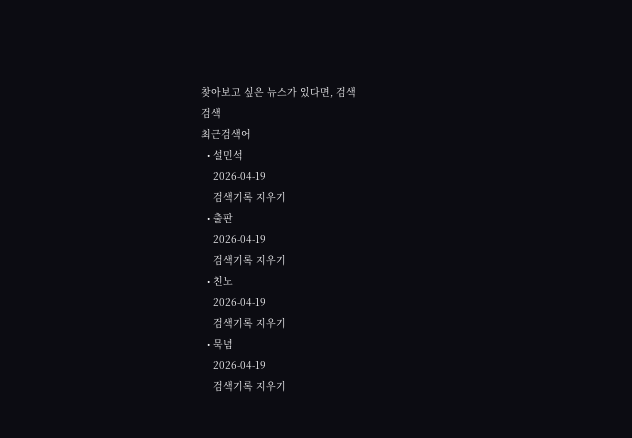찾아보고 싶은 뉴스가 있다면, 검색
검색
최근검색어
  • 설민석
    2026-04-19
    검색기록 지우기
  • 출판
    2026-04-19
    검색기록 지우기
  • 친노
    2026-04-19
    검색기록 지우기
  • 묵념
    2026-04-19
    검색기록 지우기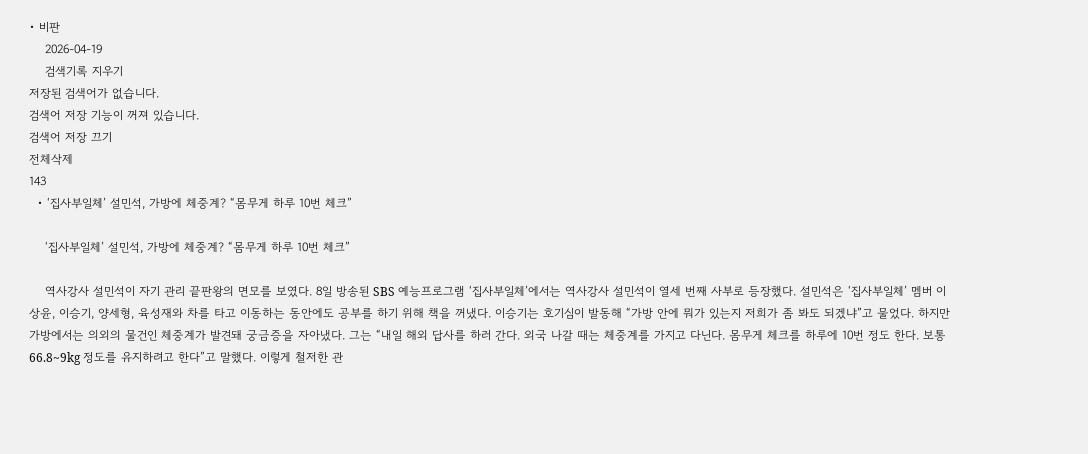• 비판
    2026-04-19
    검색기록 지우기
저장된 검색어가 없습니다.
검색어 저장 기능이 꺼져 있습니다.
검색어 저장 끄기
전체삭제
143
  • ‘집사부일체’ 설민석, 가방에 체중계? “몸무게 하루 10번 체크”

    ‘집사부일체’ 설민석, 가방에 체중계? “몸무게 하루 10번 체크”

    역사강사 설민석이 자기 관리 끝판왕의 면모를 보였다. 8일 방송된 SBS 예능프로그램 ‘집사부일체’에서는 역사강사 설민석이 열세 번째 사부로 등장했다. 설민석은 ‘집사부일체’ 멤버 이상윤, 이승기, 양세형, 육성재와 차를 타고 이동하는 동안에도 공부를 하기 위해 책을 꺼냈다. 이승기는 호기심이 발동해 “가방 안에 뭐가 있는지 저희가 좀 봐도 되겠냐”고 물었다. 하지만 가방에서는 의외의 물건인 체중계가 발견돼 궁금증을 자아냈다. 그는 “내일 해외 답사를 하러 간다. 외국 나갈 때는 체중계를 가지고 다닌다. 몸무게 체크를 하루에 10번 정도 한다. 보통 66.8~9kg 정도를 유지하려고 한다”고 말했다. 이렇게 철저한 관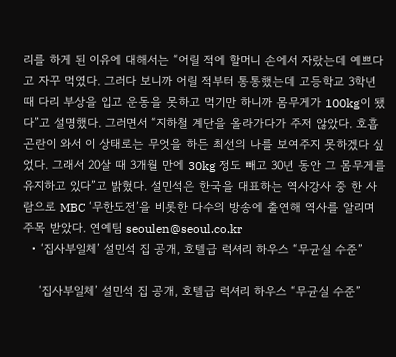리를 하게 된 이유에 대해서는 “어릴 적에 할머니 손에서 자랐는데 예쁘다고 자꾸 먹였다. 그러다 보니까 어릴 적부터 통통했는데 고등학교 3학년 때 다리 부상을 입고 운동을 못하고 먹기만 하니까 몸무게가 100kg이 됐다”고 설명했다. 그러면서 “지하철 계단을 올라가다가 주저 않았다. 호흡 곤란이 와서 이 상태로는 무엇을 하든 최선의 나를 보여주지 못하겠다 싶었다. 그래서 20살 때 3개월 만에 30kg 정도 빼고 30년 동안 그 몸무게를 유지하고 있다”고 밝혔다. 설민석은 한국을 대표하는 역사강사 중 한 사람으로 MBC ‘무한도전’을 비롯한 다수의 방송에 출연해 역사를 알리며 주목 받았다. 연예팀 seoulen@seoul.co.kr
  • ‘집사부일체’ 설민석 집 공개, 호텔급 럭셔리 하우스 “무균실 수준”

    ‘집사부일체’ 설민석 집 공개, 호텔급 럭셔리 하우스 “무균실 수준”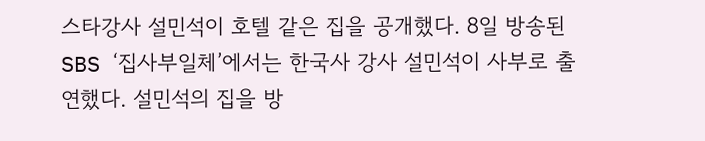스타강사 설민석이 호텔 같은 집을 공개했다. 8일 방송된 SBS ‘집사부일체’에서는 한국사 강사 설민석이 사부로 출연했다. 설민석의 집을 방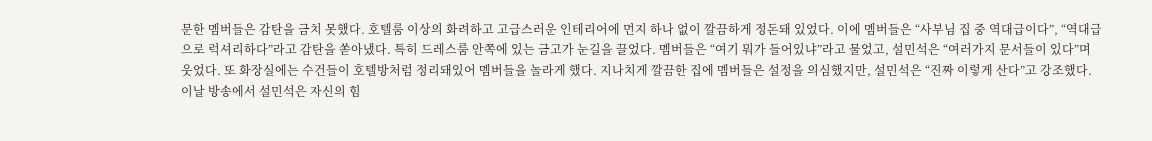문한 멤버들은 감탄을 금치 못했다. 호텔룸 이상의 화려하고 고급스러운 인테리어에 먼지 하나 없이 깔끔하게 정돈돼 있었다. 이에 멤버들은 “사부님 집 중 역대급이다”, “역대급으로 럭셔리하다”라고 감탄을 쏟아냈다. 특히 드레스룸 안쪽에 있는 금고가 눈길을 끌었다. 멤버들은 “여기 뭐가 들어있냐”라고 물었고, 설민석은 “여러가지 문서들이 있다”며 웃었다. 또 화장실에는 수건들이 호텔방처럼 정리돼있어 멤버들을 놀라게 했다. 지나치게 깔끔한 집에 멤버들은 설정을 의심했지만, 설민석은 “진짜 이렇게 산다”고 강조했다. 이날 방송에서 설민석은 자신의 힘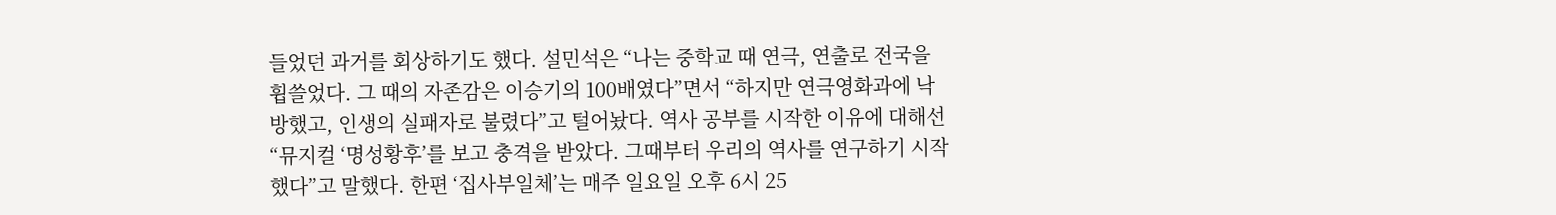들었던 과거를 회상하기도 했다. 설민석은 “나는 중학교 때 연극, 연출로 전국을 휩쓸었다. 그 때의 자존감은 이승기의 100배였다”면서 “하지만 연극영화과에 낙방했고, 인생의 실패자로 불렸다”고 털어놨다. 역사 공부를 시작한 이유에 대해선 “뮤지컬 ‘명성황후’를 보고 충격을 받았다. 그때부터 우리의 역사를 연구하기 시작했다”고 말했다. 한편 ‘집사부일체’는 매주 일요일 오후 6시 25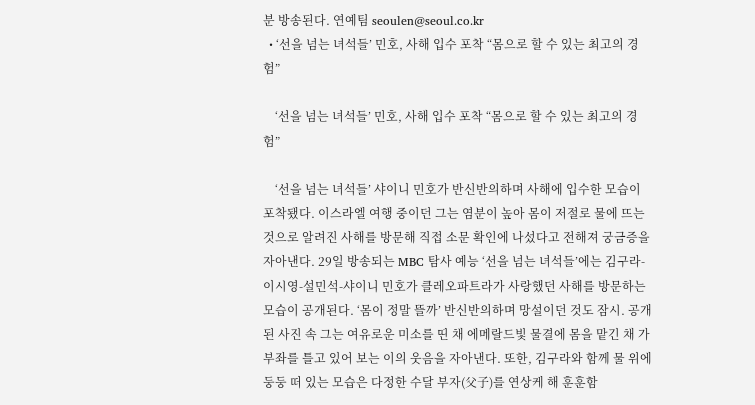분 방송된다. 연예팀 seoulen@seoul.co.kr
  • ‘선을 넘는 녀석들’ 민호, 사해 입수 포착 “몸으로 할 수 있는 최고의 경험”

    ‘선을 넘는 녀석들’ 민호, 사해 입수 포착 “몸으로 할 수 있는 최고의 경험”

    ‘선을 넘는 녀석들’ 샤이니 민호가 반신반의하며 사해에 입수한 모습이 포착됐다. 이스라엘 여행 중이던 그는 염분이 높아 몸이 저절로 물에 뜨는 것으로 알려진 사해를 방문해 직접 소문 확인에 나섰다고 전해져 궁금증을 자아낸다. 29일 방송되는 MBC 탐사 예능 ‘선을 넘는 녀석들’에는 김구라-이시영-설민석-샤이니 민호가 클레오파트라가 사랑했던 사해를 방문하는 모습이 공개된다. ‘몸이 정말 뜰까’ 반신반의하며 망설이던 것도 잠시. 공개된 사진 속 그는 여유로운 미소를 띤 채 에메랄드빛 물결에 몸을 맡긴 채 가부좌를 틀고 있어 보는 이의 웃음을 자아낸다. 또한, 김구라와 함께 물 위에 둥둥 떠 있는 모습은 다정한 수달 부자(父子)를 연상케 해 훈훈함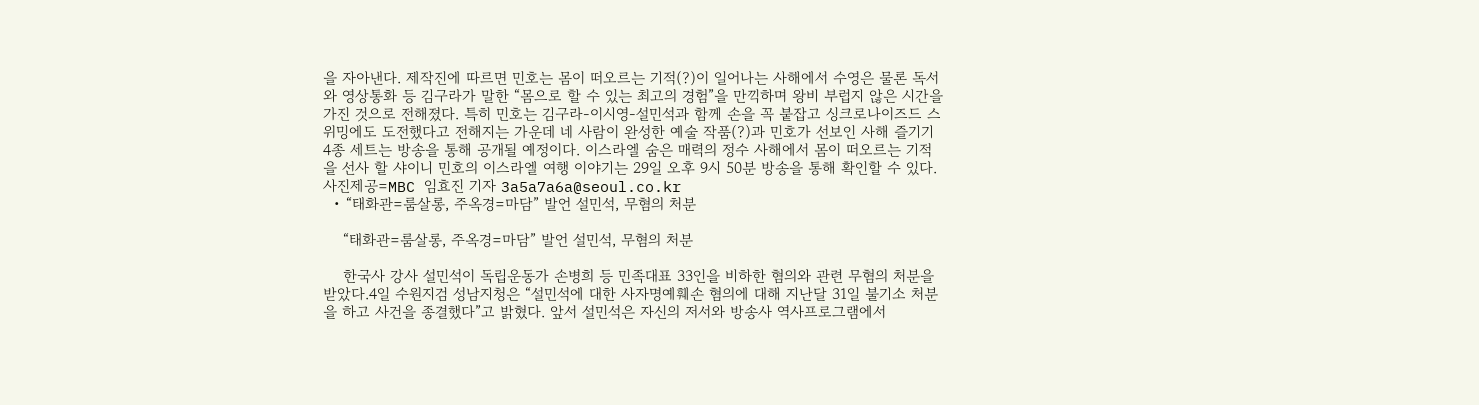을 자아낸다. 제작진에 따르면 민호는 몸이 떠오르는 기적(?)이 일어나는 사해에서 수영은 물론 독서와 영상통화 등 김구라가 말한 “몸으로 할 수 있는 최고의 경험”을 만끽하며 왕비 부럽지 않은 시간을 가진 것으로 전해졌다. 특히 민호는 김구라-이시영-설민석과 함께 손을 꼭 붙잡고 싱크로나이즈드 스위밍에도 도전했다고 전해지는 가운데 네 사람이 완성한 예술 작품(?)과 민호가 선보인 사해 즐기기 4종 세트는 방송을 통해 공개될 예정이다. 이스라엘 숨은 매력의 정수 사해에서 몸이 떠오르는 기적을 선사 할 샤이니 민호의 이스라엘 여행 이야기는 29일 오후 9시 50분 방송을 통해 확인할 수 있다. 사진제공=MBC 임효진 기자 3a5a7a6a@seoul.co.kr
  • “태화관=룸살롱, 주옥경=마담” 발언 설민석, 무혐의 처분

    “태화관=룸살롱, 주옥경=마담” 발언 설민석, 무혐의 처분

    한국사 강사 설민석이 독립운동가 손병희 등 민족대표 33인을 비하한 혐의와 관련 무혐의 처분을 받았다.4일 수원지검 성남지청은 “설민석에 대한 사자명예훼손 혐의에 대해 지난달 31일 불기소 처분을 하고 사건을 종결했다”고 밝혔다. 앞서 설민석은 자신의 저서와 방송사 역사프로그램에서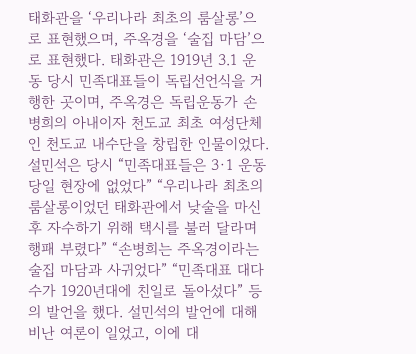태화관을 ‘우리나라 최초의 룸살롱’으로 표현했으며, 주옥경을 ‘술집 마담’으로 표현했다. 태화관은 1919년 3.1 운동 당시 민족대표들이 독립선언식을 거행한 곳이며, 주옥경은 독립운동가 손병희의 아내이자 천도교 최초 여성단체인 천도교 내수단을 창립한 인물이었다. 설민석은 당시 “민족대표들은 3·1 운동 당일 현장에 없었다” “우리나라 최초의 룸살롱이었던 태화관에서 낮술을 마신 후 자수하기 위해 택시를 불러 달라며 행패 부렸다” “손병희는 주옥경이라는 술집 마담과 사귀었다” “민족대표 대다수가 1920년대에 친일로 돌아섰다” 등의 발언을 했다. 설민석의 발언에 대해 비난 여론이 일었고, 이에 대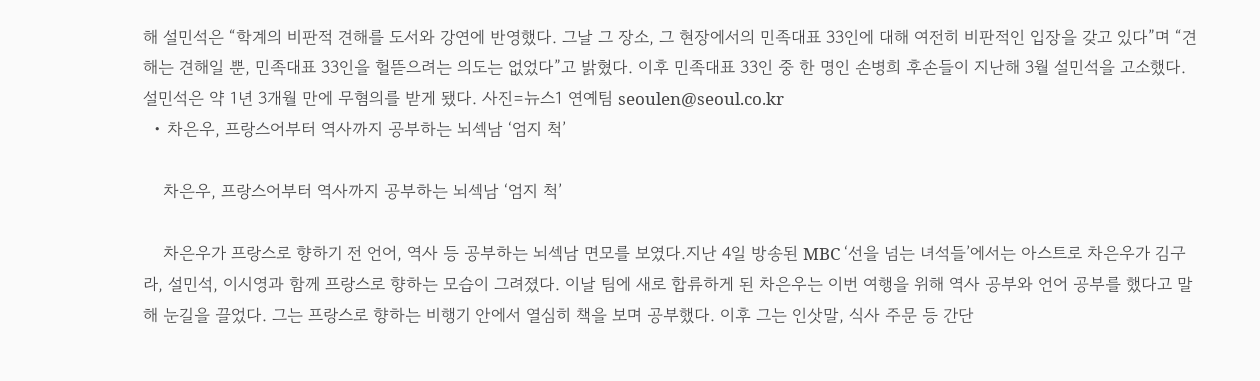해 설민석은 “학계의 비판적 견해를 도서와 강연에 반영했다. 그날 그 장소, 그 현장에서의 민족대표 33인에 대해 여전히 비판적인 입장을 갖고 있다”며 “견해는 견해일 뿐, 민족대표 33인을 헐뜯으려는 의도는 없었다”고 밝혔다. 이후 민족대표 33인 중 한 명인 손병희 후손들이 지난해 3월 설민석을 고소했다. 설민석은 약 1년 3개월 만에 무혐의를 받게 됐다. 사진=뉴스1 연예팀 seoulen@seoul.co.kr
  • 차은우, 프랑스어부터 역사까지 공부하는 뇌섹남 ‘엄지 척’

    차은우, 프랑스어부터 역사까지 공부하는 뇌섹남 ‘엄지 척’

    차은우가 프랑스로 향하기 전 언어, 역사 등 공부하는 뇌섹남 면모를 보였다.지난 4일 방송된 MBC ‘선을 넘는 녀석들’에서는 아스트로 차은우가 김구라, 설민석, 이시영과 함께 프랑스로 향하는 모습이 그려졌다. 이날 팀에 새로 합류하게 된 차은우는 이번 여행을 위해 역사 공부와 언어 공부를 했다고 말해 눈길을 끌었다. 그는 프랑스로 향하는 비행기 안에서 열심히 책을 보며 공부했다. 이후 그는 인삿말, 식사 주문 등 간단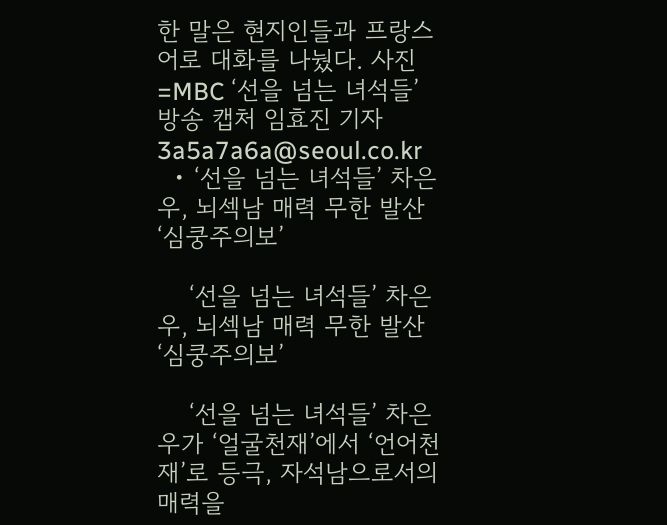한 말은 현지인들과 프랑스어로 대화를 나눴다. 사진=MBC ‘선을 넘는 녀석들’ 방송 캡처 임효진 기자 3a5a7a6a@seoul.co.kr
  • ‘선을 넘는 녀석들’ 차은우, 뇌섹남 매력 무한 발산 ‘심쿵주의보’

    ‘선을 넘는 녀석들’ 차은우, 뇌섹남 매력 무한 발산 ‘심쿵주의보’

    ‘선을 넘는 녀석들’ 차은우가 ‘얼굴천재’에서 ‘언어천재’로 등극, 자석남으로서의 매력을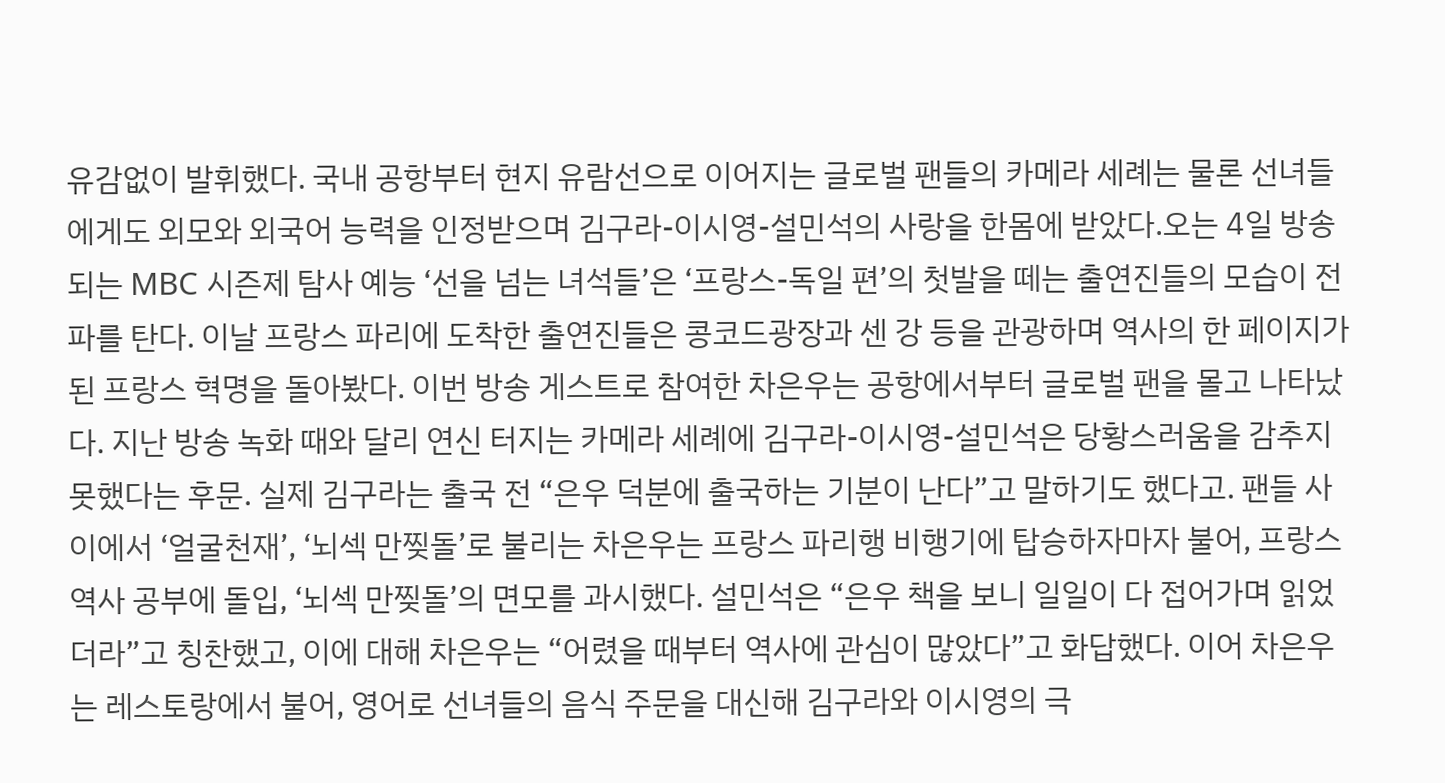유감없이 발휘했다. 국내 공항부터 현지 유람선으로 이어지는 글로벌 팬들의 카메라 세례는 물론 선녀들에게도 외모와 외국어 능력을 인정받으며 김구라-이시영-설민석의 사랑을 한몸에 받았다.오는 4일 방송되는 MBC 시즌제 탐사 예능 ‘선을 넘는 녀석들’은 ‘프랑스-독일 편’의 첫발을 떼는 출연진들의 모습이 전파를 탄다. 이날 프랑스 파리에 도착한 출연진들은 콩코드광장과 센 강 등을 관광하며 역사의 한 페이지가 된 프랑스 혁명을 돌아봤다. 이번 방송 게스트로 참여한 차은우는 공항에서부터 글로벌 팬을 몰고 나타났다. 지난 방송 녹화 때와 달리 연신 터지는 카메라 세례에 김구라-이시영-설민석은 당황스러움을 감추지 못했다는 후문. 실제 김구라는 출국 전 “은우 덕분에 출국하는 기분이 난다”고 말하기도 했다고. 팬들 사이에서 ‘얼굴천재’, ‘뇌섹 만찢돌’로 불리는 차은우는 프랑스 파리행 비행기에 탑승하자마자 불어, 프랑스 역사 공부에 돌입, ‘뇌섹 만찢돌’의 면모를 과시했다. 설민석은 “은우 책을 보니 일일이 다 접어가며 읽었더라”고 칭찬했고, 이에 대해 차은우는 “어렸을 때부터 역사에 관심이 많았다”고 화답했다. 이어 차은우는 레스토랑에서 불어, 영어로 선녀들의 음식 주문을 대신해 김구라와 이시영의 극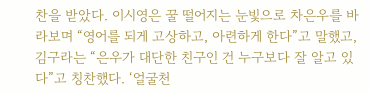찬을 받았다. 이시영은 꿀 떨어지는 눈빛으로 차은우를 바라보며 “영어를 되게 고상하고, 아련하게 한다”고 말했고, 김구라는 “은우가 대단한 친구인 건 누구보다 잘 알고 있다”고 칭찬했다. ‘얼굴천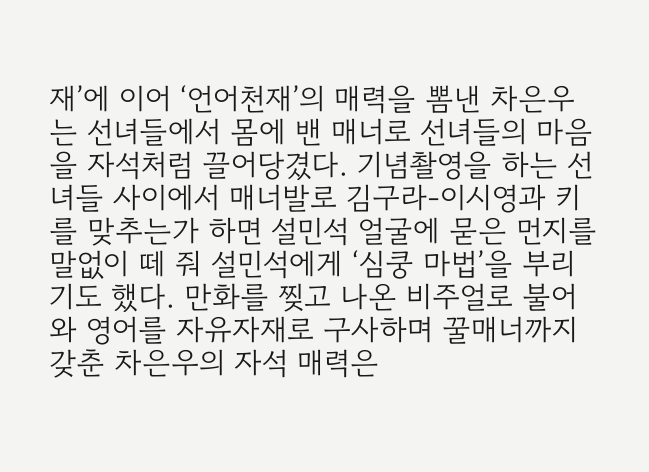재’에 이어 ‘언어천재’의 매력을 뽐낸 차은우는 선녀들에서 몸에 밴 매너로 선녀들의 마음을 자석처럼 끌어당겼다. 기념촬영을 하는 선녀들 사이에서 매너발로 김구라-이시영과 키를 맞추는가 하면 설민석 얼굴에 묻은 먼지를 말없이 떼 줘 설민석에게 ‘심쿵 마법’을 부리기도 했다. 만화를 찢고 나온 비주얼로 불어와 영어를 자유자재로 구사하며 꿀매너까지 갖춘 차은우의 자석 매력은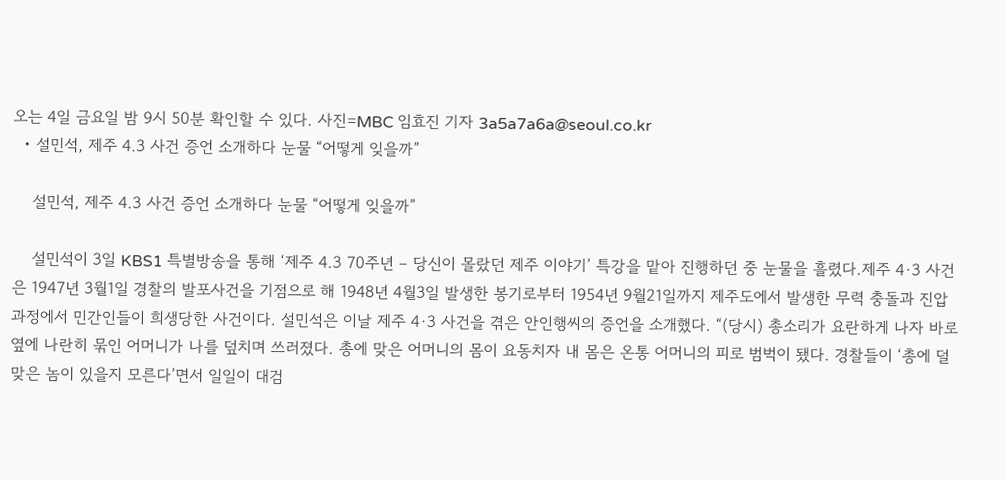오는 4일 금요일 밤 9시 50분 확인할 수 있다. 사진=MBC 임효진 기자 3a5a7a6a@seoul.co.kr
  • 설민석, 제주 4.3 사건 증언 소개하다 눈물 “어떻게 잊을까”

    설민석, 제주 4.3 사건 증언 소개하다 눈물 “어떻게 잊을까”

    설민석이 3일 KBS1 특별방송을 통해 ‘제주 4.3 70주년 – 당신이 몰랐던 제주 이야기’ 특강을 맡아 진행하던 중 눈물을 흘렸다.제주 4·3 사건은 1947년 3월1일 경찰의 발포사건을 기점으로 해 1948년 4월3일 발생한 봉기로부터 1954년 9월21일까지 제주도에서 발생한 무력 충돌과 진압과정에서 민간인들이 희생당한 사건이다. 설민석은 이날 제주 4·3 사건을 겪은 안인행씨의 증언을 소개했다. “(당시) 총소리가 요란하게 나자 바로 옆에 나란히 묶인 어머니가 나를 덮치며 쓰러졌다. 총에 맞은 어머니의 몸이 요동치자 내 몸은 온통 어머니의 피로 범벅이 됐다. 경찰들이 ‘총에 덜 맞은 놈이 있을지 모른다’면서 일일이 대검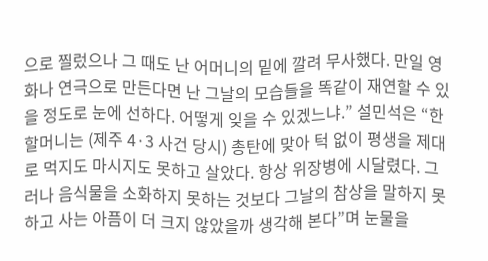으로 찔렀으나 그 때도 난 어머니의 밑에 깔려 무사했다. 만일 영화나 연극으로 만든다면 난 그날의 모습들을 똑같이 재연할 수 있을 정도로 눈에 선하다. 어떻게 잊을 수 있겠느냐.” 설민석은 “한 할머니는 (제주 4·3 사건 당시) 총탄에 맞아 턱 없이 평생을 제대로 먹지도 마시지도 못하고 살았다. 항상 위장병에 시달렸다. 그러나 음식물을 소화하지 못하는 것보다 그날의 참상을 말하지 못하고 사는 아픔이 더 크지 않았을까 생각해 본다”며 눈물을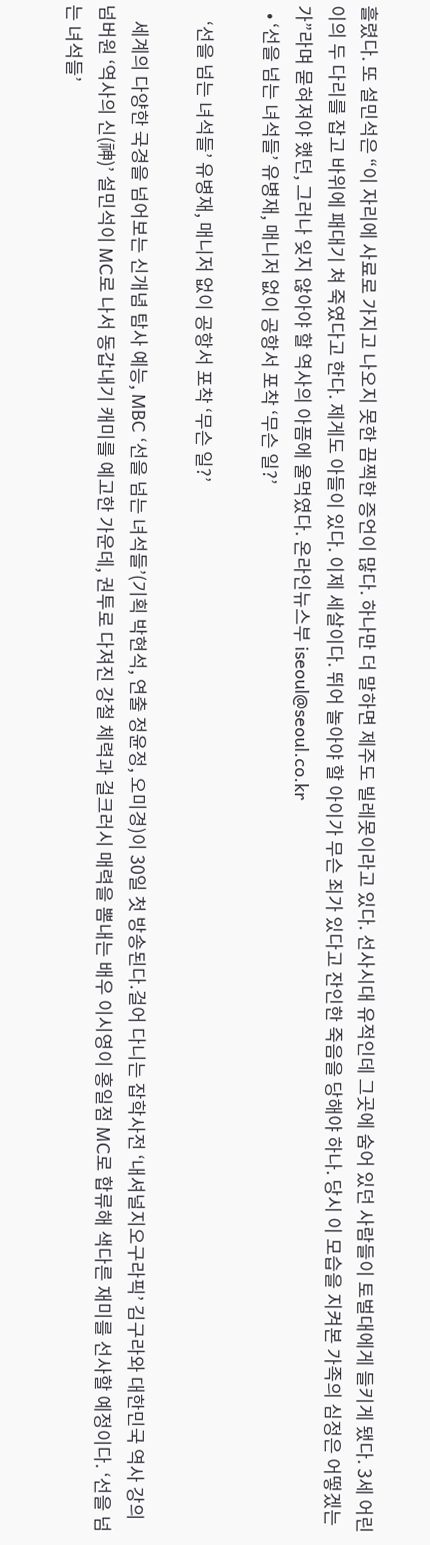흘렸다. 또 설민석은 “이 자리에 사료로 가지고 나오지 못한 끔찍한 증언이 많다. 하나만 더 말하면 제주도 빌레못이라고 있다. 선사시대 유적인데 그곳에 숨어 있던 사람들이 토벌대에게 들키게 됐다. 3세 어린이의 두 다리를 잡고 바위에 패대기 쳐 죽였다고 한다. 제게도 아들이 있다. 이제 세살이다. 뛰어 놀아야 할 아이가 무슨 죄가 있다고 잔인한 죽음을 당해야 하나. 당시 이 모습을 지켜본 가족의 심정은 어떻겠는가”라며 묻혀져야 했던, 그러나 잊지 않아야 할 역사의 아픔에 울먹였다. 온라인뉴스부 iseoul@seoul.co.kr
  • ‘선을 넘는 녀석들’ 유병재, 매니저 없이 공항서 포착 ‘무슨 일?’

    ‘선을 넘는 녀석들’ 유병재, 매니저 없이 공항서 포착 ‘무슨 일?’

    세계의 다양한 국경을 넘어보는 신개념 탐사 예능, MBC ‘선을 넘는 녀석들’(기획 박현석, 연출 정윤정, 오미경)이 30일 첫 방송된다.걸어 다니는 잡학사전 ‘내셔널지오구라픽’ 김구라와 대한민국 역사 강의 넘버원 ‘역사의 신(神)’ 설민석이 MC로 나서 동갑내기 캐미를 예고한 가운데, 권투로 다져진 강철 체력과 걸크러시 매력을 뽐내는 배우 이시영이 홍일점 MC로 합류해 색다른 재미를 선사할 예정이다. ‘선을 넘는 녀석들’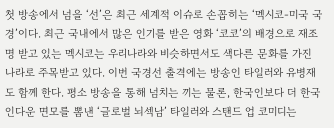첫 방송에서 넘을 ‘선’은 최근 세계적 이슈로 손꼽히는 ‘멕시코-미국 국경’이다. 최근 국내에서 많은 인기를 받은 영화 ‘코코’의 배경으로 재조명 받고 있는 멕시코는 우리나라와 비슷하면서도 색다른 문화를 가진 나라로 주목받고 있다. 이번 국경선 출격에는 방송인 타일러와 유병재도 함께 한다. 평소 방송을 통해 넘치는 끼는 물론, 한국인보다 더 한국인다운 면모를 뽐낸 ‘글로벌 뇌섹남’ 타일러와 스탠드 업 코미디는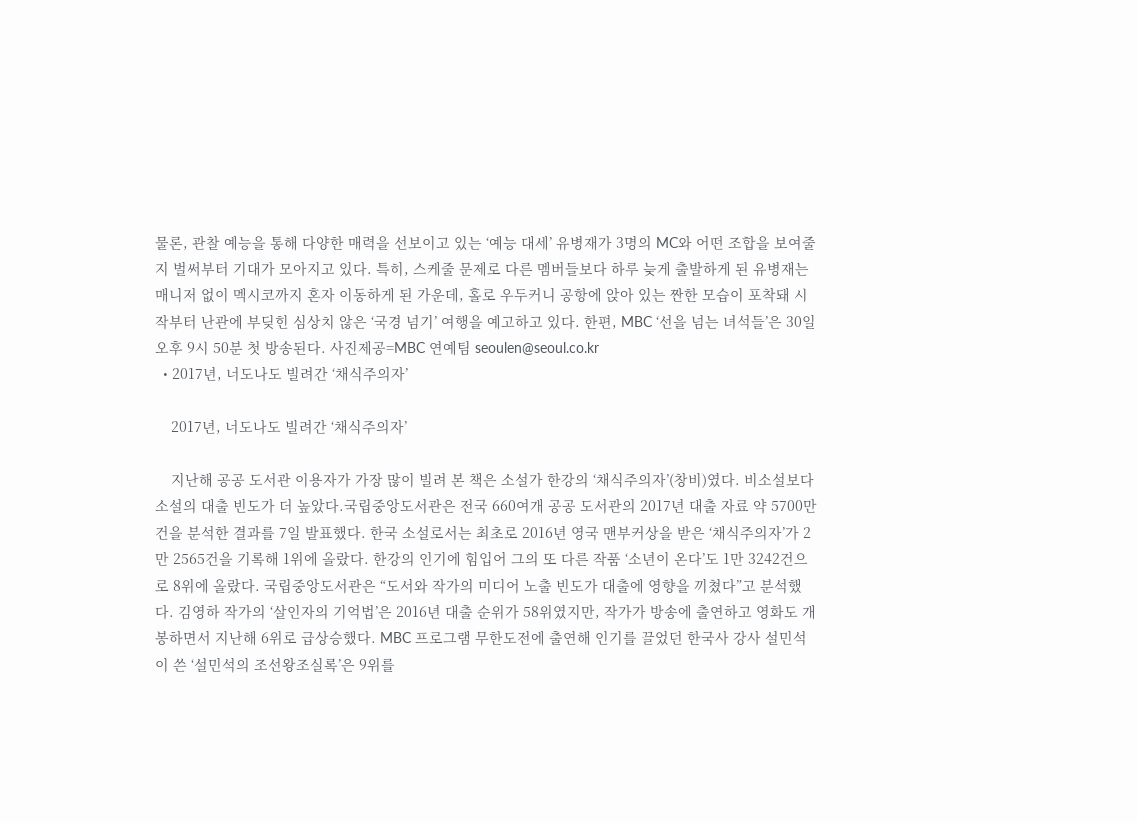물론, 관찰 예능을 통해 다양한 매력을 선보이고 있는 ‘예능 대세’ 유병재가 3명의 MC와 어떤 조합을 보여줄지 벌써부터 기대가 모아지고 있다. 특히, 스케줄 문제로 다른 멤버들보다 하루 늦게 출발하게 된 유병재는 매니저 없이 멕시코까지 혼자 이동하게 된 가운데, 홀로 우두커니 공항에 앉아 있는 짠한 모습이 포착돼 시작부터 난관에 부딪힌 심상치 않은 ‘국경 넘기’ 여행을 예고하고 있다. 한편, MBC ‘선을 넘는 녀석들’은 30일 오후 9시 50분 첫 방송된다. 사진제공=MBC 연예팀 seoulen@seoul.co.kr
  • 2017년, 너도나도 빌려간 ‘채식주의자’

    2017년, 너도나도 빌려간 ‘채식주의자’

    지난해 공공 도서관 이용자가 가장 많이 빌려 본 책은 소설가 한강의 ‘채식주의자’(창비)였다. 비소설보다 소설의 대출 빈도가 더 높았다.국립중앙도서관은 전국 660여개 공공 도서관의 2017년 대출 자료 약 5700만건을 분석한 결과를 7일 발표했다. 한국 소설로서는 최초로 2016년 영국 맨부커상을 받은 ‘채식주의자’가 2만 2565건을 기록해 1위에 올랐다. 한강의 인기에 힘입어 그의 또 다른 작품 ‘소년이 온다’도 1만 3242건으로 8위에 올랐다. 국립중앙도서관은 “도서와 작가의 미디어 노출 빈도가 대출에 영향을 끼쳤다”고 분석했다. 김영하 작가의 ‘살인자의 기억법’은 2016년 대출 순위가 58위였지만, 작가가 방송에 출연하고 영화도 개봉하면서 지난해 6위로 급상승했다. MBC 프로그램 무한도전에 출연해 인기를 끌었던 한국사 강사 설민석이 쓴 ‘설민석의 조선왕조실록’은 9위를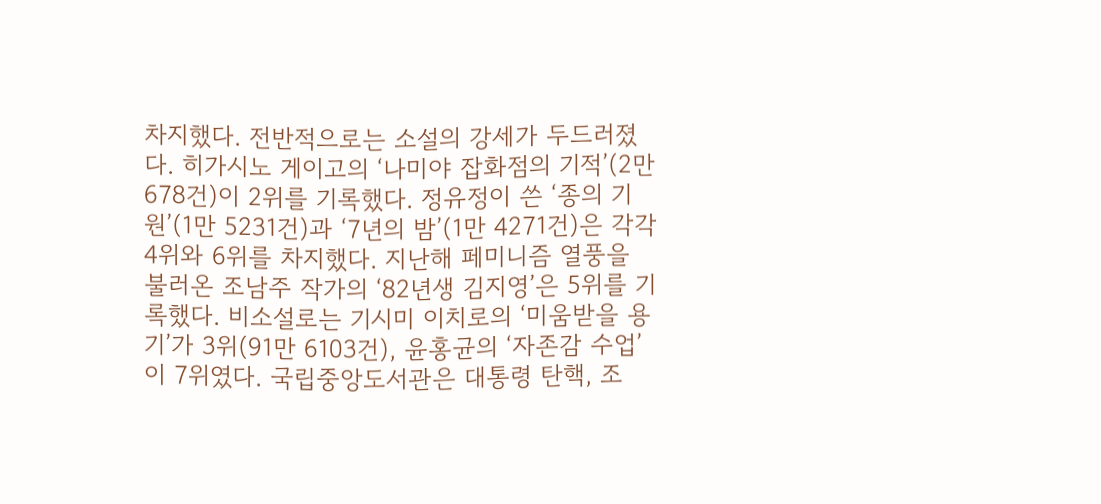차지했다. 전반적으로는 소설의 강세가 두드러졌다. 히가시노 게이고의 ‘나미야 잡화점의 기적’(2만 678건)이 2위를 기록했다. 정유정이 쓴 ‘종의 기원’(1만 5231건)과 ‘7년의 밤’(1만 4271건)은 각각 4위와 6위를 차지했다. 지난해 페미니즘 열풍을 불러온 조남주 작가의 ‘82년생 김지영’은 5위를 기록했다. 비소설로는 기시미 이치로의 ‘미움받을 용기’가 3위(91만 6103건), 윤홍균의 ‘자존감 수업’이 7위였다. 국립중앙도서관은 대통령 탄핵, 조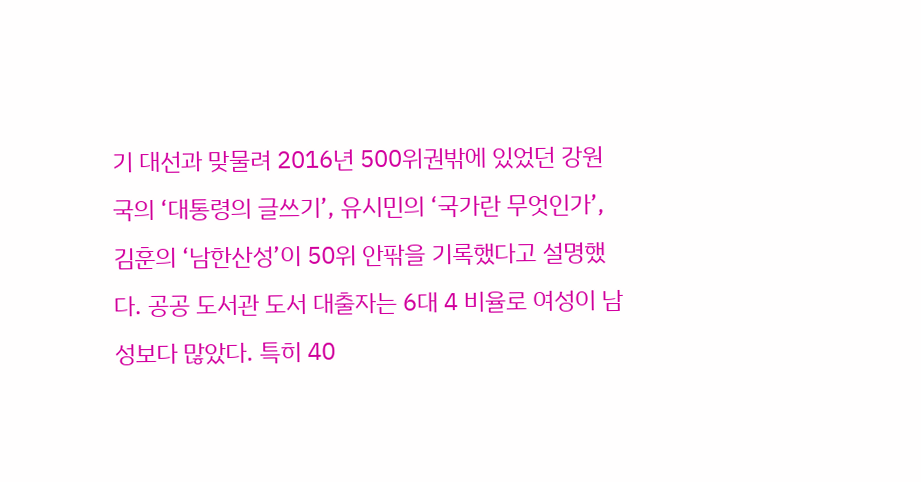기 대선과 맞물려 2016년 500위권밖에 있었던 강원국의 ‘대통령의 글쓰기’, 유시민의 ‘국가란 무엇인가’, 김훈의 ‘남한산성’이 50위 안팎을 기록했다고 설명했다. 공공 도서관 도서 대출자는 6대 4 비율로 여성이 남성보다 많았다. 특히 40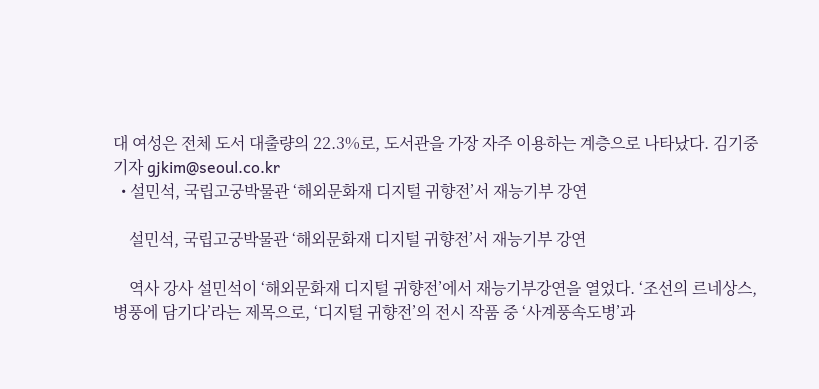대 여성은 전체 도서 대출량의 22.3%로, 도서관을 가장 자주 이용하는 계층으로 나타났다. 김기중 기자 gjkim@seoul.co.kr
  • 설민석, 국립고궁박물관 ‘해외문화재 디지털 귀향전’서 재능기부 강연

    설민석, 국립고궁박물관 ‘해외문화재 디지털 귀향전’서 재능기부 강연

    역사 강사 설민석이 ‘해외문화재 디지털 귀향전’에서 재능기부강연을 열었다. ‘조선의 르네상스, 병풍에 담기다’라는 제목으로, ‘디지털 귀향전’의 전시 작품 중 ‘사계풍속도병’과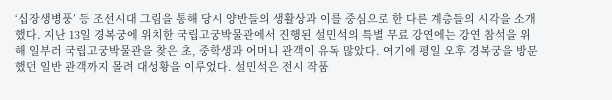‘십장생병풍’ 등 조선시대 그림을 통해 당시 양반들의 생활상과 이를 중심으로 한 다른 계층들의 시각을 소개했다. 지난 13일 경복궁에 위치한 국립고궁박물관에서 진행된 설민석의 특별 무료 강연에는 강연 참석을 위해 일부러 국립고궁박물관을 찾은 초, 중학생과 어머니 관객이 유독 많았다. 여기에 평일 오후 경복궁을 방문했던 일반 관객까지 몰려 대성황을 이루었다. 설민석은 전시 작품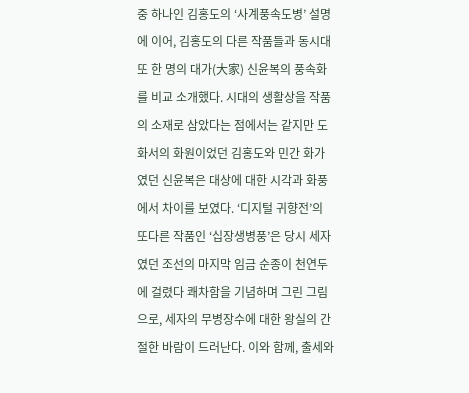중 하나인 김홍도의 ‘사계풍속도병’ 설명에 이어, 김홍도의 다른 작품들과 동시대 또 한 명의 대가(大家) 신윤복의 풍속화를 비교 소개했다. 시대의 생활상을 작품의 소재로 삼았다는 점에서는 같지만 도화서의 화원이었던 김홍도와 민간 화가였던 신윤복은 대상에 대한 시각과 화풍에서 차이를 보였다. ‘디지털 귀향전’의 또다른 작품인 ‘십장생병풍’은 당시 세자였던 조선의 마지막 임금 순종이 천연두에 걸렸다 쾌차함을 기념하며 그린 그림으로, 세자의 무병장수에 대한 왕실의 간절한 바람이 드러난다. 이와 함께, 출세와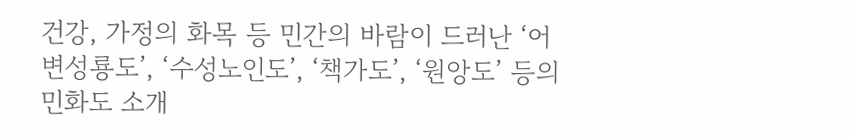건강, 가정의 화목 등 민간의 바람이 드러난 ‘어변성룡도’, ‘수성노인도’, ‘책가도’, ‘원앙도’ 등의 민화도 소개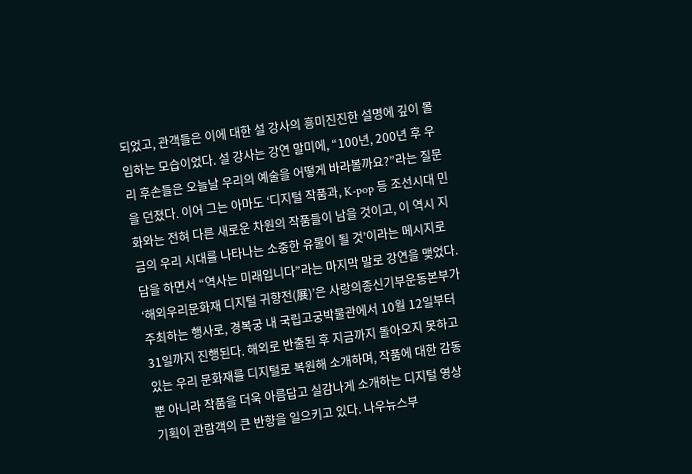되었고, 관객들은 이에 대한 설 강사의 흥미진진한 설명에 깊이 몰입하는 모습이었다. 설 강사는 강연 말미에, “100년, 200년 후 우리 후손들은 오늘날 우리의 예술을 어떻게 바라볼까요?”라는 질문을 던졌다. 이어 그는 아마도 ‘디지털 작품과, K-pop 등 조선시대 민화와는 전혀 다른 새로운 차원의 작품들이 남을 것이고, 이 역시 지금의 우리 시대를 나타나는 소중한 유물이 될 것’이라는 메시지로 답을 하면서 “역사는 미래입니다”라는 마지막 말로 강연을 맺었다. ‘해외우리문화재 디지털 귀향전(展)’은 사랑의종신기부운동본부가 주최하는 행사로, 경복궁 내 국립고궁박물관에서 10월 12일부터 31일까지 진행된다. 해외로 반출된 후 지금까지 돌아오지 못하고 있는 우리 문화재를 디지털로 복원해 소개하며, 작품에 대한 감동뿐 아니라 작품을 더욱 아름답고 실감나게 소개하는 디지털 영상 기획이 관람객의 큰 반향을 일으키고 있다. 나우뉴스부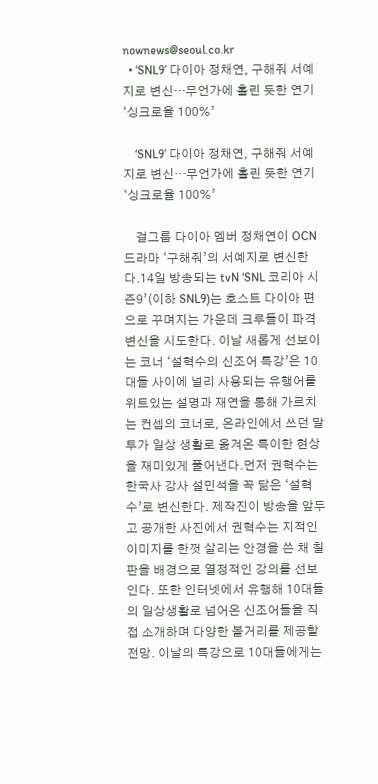nownews@seoul.co.kr
  • ‘SNL9’ 다이아 정채연, 구해줘 서예지로 변신…무언가에 홀린 듯한 연기 ‘싱크로율 100%’

    ‘SNL9’ 다이아 정채연, 구해줘 서예지로 변신…무언가에 홀린 듯한 연기 ‘싱크로율 100%’

    걸그룹 다이아 멤버 정채연이 OCN드라마 ‘구해줘’의 서예지로 변신한다.14일 방송되는 tvN ‘SNL 코리아 시즌9’(이하 SNL9)는 호스트 다이아 편으로 꾸며지는 가운데 크루들이 파격 변신을 시도한다. 이날 새롭게 선보이는 코너 ‘설혁수의 신조어 특강’은 10대들 사이에 널리 사용되는 유행어를 위트있는 설명과 재연을 통해 가르치는 컨셉의 코너로, 온라인에서 쓰던 말투가 일상 생활로 옮겨온 특이한 현상을 재미있게 풀어낸다.먼저 권혁수는 한국사 강사 설민석을 꼭 닮은 ‘설혁수’로 변신한다. 제작진이 방송을 앞두고 공개한 사진에서 권혁수는 지적인 이미지를 한껏 살리는 안경을 쓴 채 칠판을 배경으로 열정적인 강의를 선보인다. 또한 인터넷에서 유행해 10대들의 일상생활로 넘어온 신조어들을 직접 소개하며 다양한 볼거리를 제공할 전망. 이날의 특강으로 10대들에게는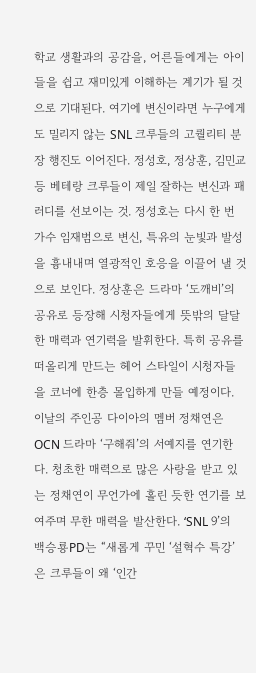학교 생활과의 공감을, 어른들에게는 아이들을 쉽고 재미있게 이해하는 계기가 될 것으로 기대된다. 여기에 변신이라면 누구에게도 밀리지 않는 SNL 크루들의 고퀄리티 분장 행진도 이어진다. 정성호, 정상훈, 김민교 등 베테랑 크루들이 제일 잘하는 변신과 패러디를 선보이는 것. 정성호는 다시 한 번 가수 임재범으로 변신, 특유의 눈빛과 발성을 흉내내며 열광적인 호응을 이끌어 낼 것으로 보인다. 정상훈은 드라마 ‘도깨비’의 공유로 등장해 시청자들에게 뜻밖의 달달한 매력과 연기력을 발휘한다. 특히 공유를 떠올리게 만드는 헤어 스타일이 시청자들을 코너에 한층 몰입하게 만들 예정이다. 이날의 주인공 다이아의 멤버 정채연은 OCN 드라마 ‘구해줘’의 서예지를 연기한다. 청초한 매력으로 많은 사랑을 받고 있는 정채연이 무언가에 홀린 듯한 연기를 보여주며 무한 매력을 발산한다. ‘SNL 9’의 백승룡PD는 “새롭게 꾸민 ‘설혁수 특강’은 크루들이 왜 ‘인간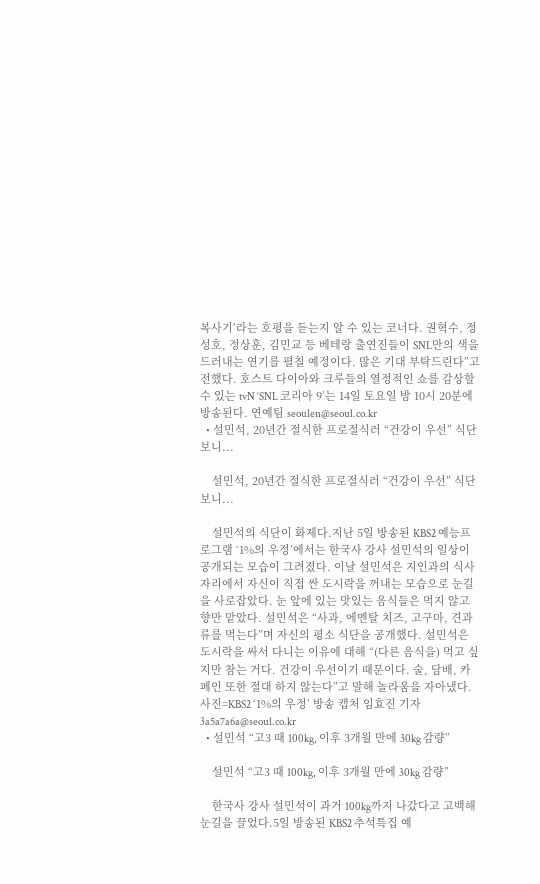복사기’라는 호평을 듣는지 알 수 있는 코너다. 권혁수, 정성호, 정상훈, 김민교 등 베테랑 출연진들이 SNL만의 색을 드러내는 연기를 펼칠 예정이다. 많은 기대 부탁드린다”고 전했다. 호스트 다이아와 크루들의 열정적인 쇼를 감상할 수 있는 tvN ‘SNL 코리아 9’는 14일 토요일 밤 10시 20분에 방송된다. 연예팀 seoulen@seoul.co.kr
  • 설민석, 20년간 절식한 프로절식러 “건강이 우선” 식단 보니...

    설민석, 20년간 절식한 프로절식러 “건강이 우선” 식단 보니...

    설민석의 식단이 화제다.지난 5일 방송된 KBS2 예능프로그램 ‘1%의 우정’에서는 한국사 강사 설민석의 일상이 공개되는 모습이 그려졌다. 이날 설민석은 지인과의 식사 자리에서 자신이 직접 싼 도시락을 꺼내는 모습으로 눈길을 사로잡았다. 눈 앞에 있는 맛있는 음식들은 먹지 않고 향만 맡았다. 설민석은 “사과, 에멘탈 치즈, 고구마, 견과류를 먹는다”며 자신의 평소 식단을 공개했다. 설민석은 도시락을 싸서 다니는 이유에 대해 “(다른 음식을) 먹고 싶지만 참는 거다. 건강이 우선이기 때문이다. 술, 담배, 카페인 또한 절대 하지 않는다”고 말해 놀라움을 자아냈다. 사진=KBS2 ‘1%의 우정’ 방송 캡처 임효진 기자 3a5a7a6a@seoul.co.kr
  • 설민석 “고3 때 100kg, 이후 3개월 만에 30kg 감량”

    설민석 “고3 때 100kg, 이후 3개월 만에 30kg 감량”

    한국사 강사 설민석이 과거 100kg까지 나갔다고 고백해 눈길을 끌었다.5일 방송된 KBS2 추석특집 예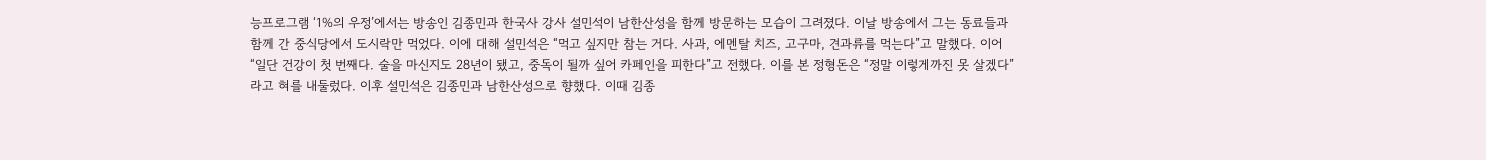능프로그램 ‘1%의 우정’에서는 방송인 김종민과 한국사 강사 설민석이 남한산성을 함께 방문하는 모습이 그려졌다. 이날 방송에서 그는 동료들과 함께 간 중식당에서 도시락만 먹었다. 이에 대해 설민석은 “먹고 싶지만 참는 거다. 사과, 에멘탈 치즈, 고구마, 견과류를 먹는다”고 말했다. 이어 “일단 건강이 첫 번째다. 술을 마신지도 28년이 됐고, 중독이 될까 싶어 카페인을 피한다”고 전했다. 이를 본 정형돈은 “정말 이렇게까진 못 살겠다”라고 혀를 내둘렀다. 이후 설민석은 김종민과 남한산성으로 향했다. 이때 김종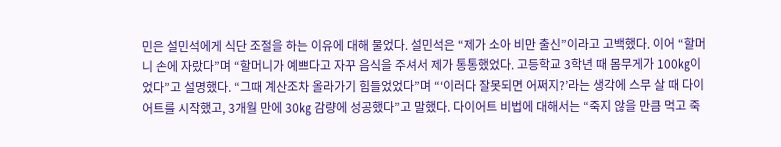민은 설민석에게 식단 조절을 하는 이유에 대해 물었다. 설민석은 “제가 소아 비만 출신”이라고 고백했다. 이어 “할머니 손에 자랐다”며 “할머니가 예쁘다고 자꾸 음식을 주셔서 제가 통통했었다. 고등학교 3학년 때 몸무게가 100㎏이었다”고 설명했다. “그때 계산조차 올라가기 힘들었었다”며 “‘이러다 잘못되면 어쩌지?’라는 생각에 스무 살 때 다이어트를 시작했고, 3개월 만에 30㎏ 감량에 성공했다”고 말했다. 다이어트 비법에 대해서는 “죽지 않을 만큼 먹고 죽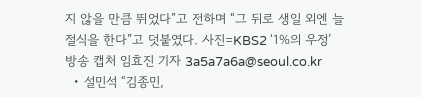지 않을 만큼 뛰었다”고 전하며 “그 뒤로 생일 외엔 늘 절식을 한다”고 덧붙였다. 사진=KBS2 ‘1%의 우정’ 방송 캡처 임효진 기자 3a5a7a6a@seoul.co.kr
  • 설민석 “김종민,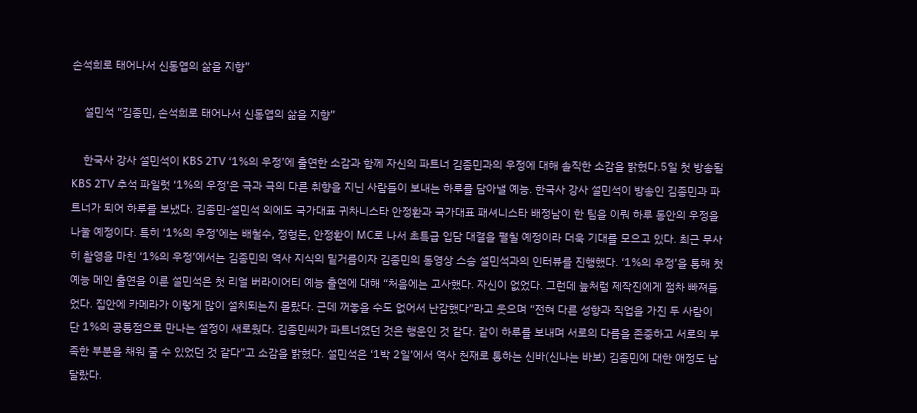손석희로 태어나서 신동엽의 삶을 지향”

    설민석 “김종민, 손석희로 태어나서 신동엽의 삶을 지향”

    한국사 강사 설민석이 KBS 2TV ‘1%의 우정’에 출연한 소감과 함께 자신의 파트너 김종민과의 우정에 대해 솔직한 소감을 밝혔다.5일 첫 방송될 KBS 2TV 추석 파일럿 ‘1%의 우정’은 극과 극의 다른 취향을 지닌 사람들이 보내는 하루를 담아낼 예능. 한국사 강사 설민석이 방송인 김종민과 파트너가 되어 하루를 보냈다. 김종민-설민석 외에도 국가대표 귀차니스타 안정환과 국가대표 패셔니스타 배정남이 한 팀을 이뤄 하루 동안의 우정을 나눌 예정이다. 특히 ‘1%의 우정’에는 배철수, 정형돈, 안정환이 MC로 나서 초특급 입담 대결을 펼칠 예정이라 더욱 기대를 모으고 있다. 최근 무사히 촬영을 마친 ‘1%의 우정’에서는 김종민의 역사 지식의 밑거름이자 김종민의 동영상 스승 설민석과의 인터뷰를 진행했다. ‘1%의 우정’을 통해 첫 예능 메인 출연을 이룬 설민석은 첫 리얼 버라이어티 예능 출연에 대해 “처음에는 고사했다. 자신이 없었다. 그런데 늪처럼 제작진에게 점차 빠져들었다. 집안에 카메라가 이렇게 많이 설치되는지 몰랐다. 근데 꺼놓을 수도 없어서 난감했다”라고 웃으며 “전혀 다른 성향과 직업을 가진 두 사람이 단 1%의 공통점으로 만나는 설정이 새로웠다. 김종민씨가 파트너였던 것은 행운인 것 같다. 같이 하루를 보내며 서로의 다름을 존중하고 서로의 부족한 부분을 채워 줄 수 있었던 것 같다”고 소감을 밝혔다. 설민석은 ‘1박 2일’에서 역사 천재로 통하는 신바(신나는 바보) 김종민에 대한 애정도 남달랐다.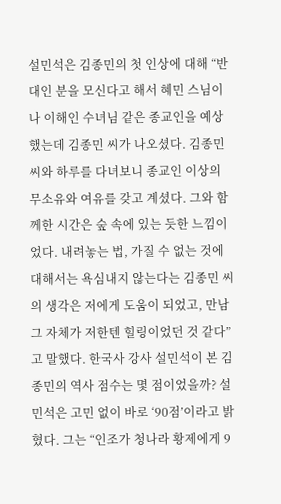설민석은 김종민의 첫 인상에 대해 “반대인 분을 모신다고 해서 혜민 스님이나 이해인 수녀님 같은 종교인을 예상했는데 김종민 씨가 나오셨다. 김종민 씨와 하루를 다녀보니 종교인 이상의 무소유와 여유를 갖고 계셨다. 그와 함께한 시간은 숲 속에 있는 듯한 느낌이었다. 내려놓는 법, 가질 수 없는 것에 대해서는 욕심내지 않는다는 김종민 씨의 생각은 저에게 도움이 되었고, 만남 그 자체가 저한텐 힐링이었던 것 같다”고 말했다. 한국사 강사 설민석이 본 김종민의 역사 점수는 몇 점이었을까? 설민석은 고민 없이 바로 ‘90점’이라고 밝혔다. 그는 “인조가 청나라 황제에게 9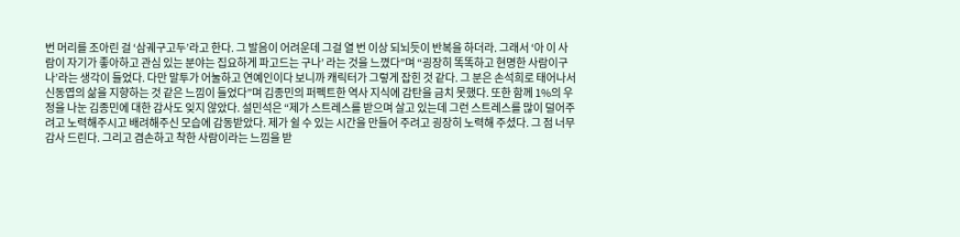번 머리를 조아린 걸 ‘삼궤구고두’라고 한다. 그 발음이 어려운데 그걸 열 번 이상 되뇌듯이 반복을 하더라. 그래서 ‘아 이 사람이 자기가 좋아하고 관심 있는 분야는 집요하게 파고드는 구나’ 라는 것을 느꼈다”며 “굉장히 똑똑하고 현명한 사람이구나’라는 생각이 들었다. 다만 말투가 어눌하고 연예인이다 보니까 캐릭터가 그렇게 잡힌 것 같다. 그 분은 손석희로 태어나서 신동엽의 삶을 지향하는 것 같은 느낌이 들었다”며 김종민의 퍼펙트한 역사 지식에 감탄을 금치 못했다. 또한 함께 1%의 우정을 나눈 김종민에 대한 감사도 잊지 않았다. 설민석은 “제가 스트레스를 받으며 살고 있는데 그런 스트레스를 많이 덜어주려고 노력해주시고 배려해주신 모습에 감동받았다. 제가 쉴 수 있는 시간을 만들어 주려고 굉장히 노력해 주셨다. 그 점 너무 감사 드린다. 그리고 겸손하고 착한 사람이라는 느낌을 받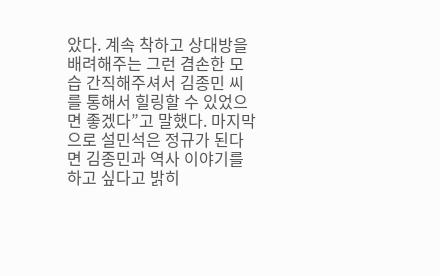았다. 계속 착하고 상대방을 배려해주는 그런 겸손한 모습 간직해주셔서 김종민 씨를 통해서 힐링할 수 있었으면 좋겠다”고 말했다. 마지막으로 설민석은 정규가 된다면 김종민과 역사 이야기를 하고 싶다고 밝히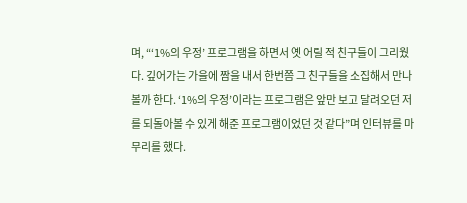며, “‘1%의 우정’ 프로그램을 하면서 옛 어릴 적 친구들이 그리웠다. 깊어가는 가을에 짬을 내서 한번쯤 그 친구들을 소집해서 만나볼까 한다. ‘1%의 우정’이라는 프로그램은 앞만 보고 달려오던 저를 되돌아볼 수 있게 해준 프로그램이었던 것 같다”며 인터뷰를 마무리를 했다.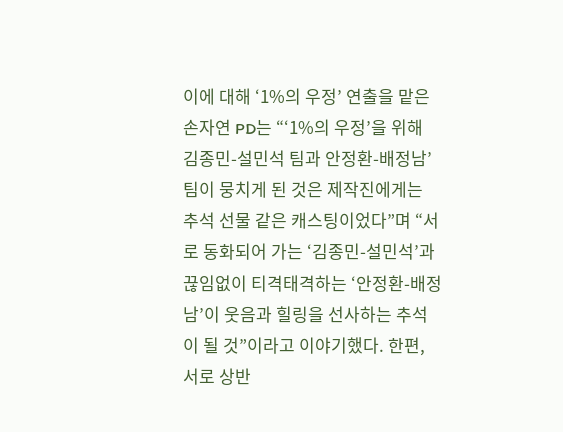이에 대해 ‘1%의 우정’ 연출을 맡은 손자연 PD는 “‘1%의 우정’을 위해 김종민-설민석 팀과 안정환-배정남’ 팀이 뭉치게 된 것은 제작진에게는 추석 선물 같은 캐스팅이었다”며 “서로 동화되어 가는 ‘김종민-설민석’과 끊임없이 티격태격하는 ‘안정환-배정남’이 웃음과 힐링을 선사하는 추석이 될 것”이라고 이야기했다. 한편, 서로 상반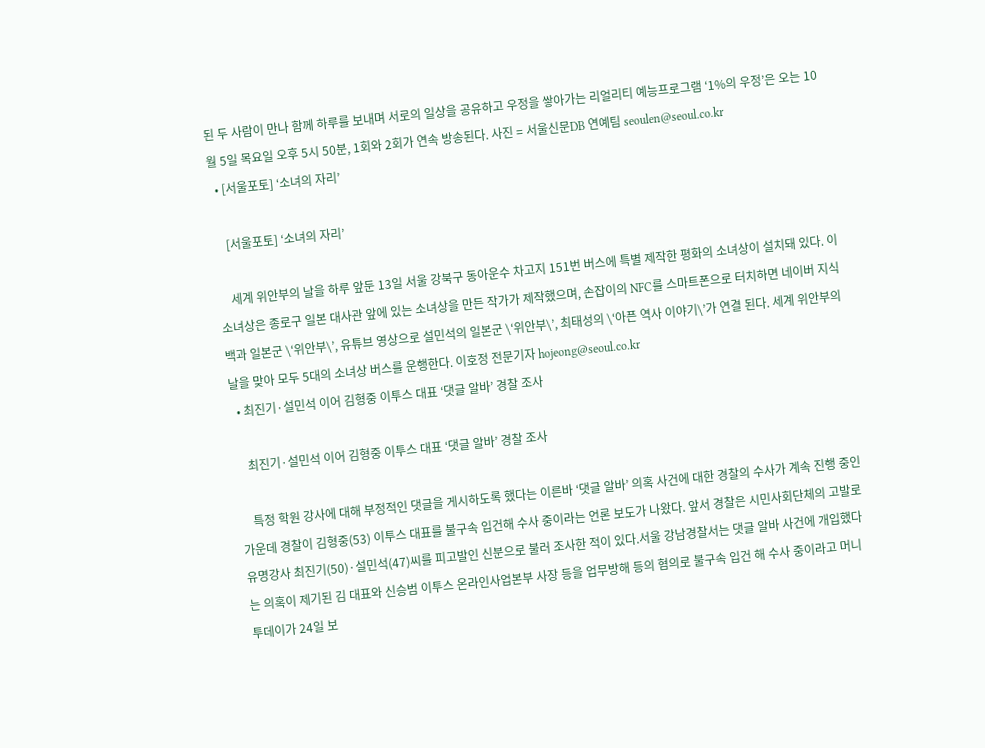된 두 사람이 만나 함께 하루를 보내며 서로의 일상을 공유하고 우정을 쌓아가는 리얼리티 예능프로그램 ‘1%의 우정’은 오는 10월 5일 목요일 오후 5시 50분, 1회와 2회가 연속 방송된다. 사진 = 서울신문DB 연예팀 seoulen@seoul.co.kr
  • [서울포토] ‘소녀의 자리’

    [서울포토] ‘소녀의 자리’

    세계 위안부의 날을 하루 앞둔 13일 서울 강북구 동아운수 차고지 151번 버스에 특별 제작한 평화의 소녀상이 설치돼 있다. 이 소녀상은 종로구 일본 대사관 앞에 있는 소녀상을 만든 작가가 제작했으며, 손잡이의 NFC를 스마트폰으로 터치하면 네이버 지식백과 일본군 \‘위안부\’, 유튜브 영상으로 설민석의 일본군 \‘위안부\’, 최태성의 \‘아픈 역사 이야기\’가 연결 된다. 세계 위안부의 날을 맞아 모두 5대의 소녀상 버스를 운행한다. 이호정 전문기자 hojeong@seoul.co.kr
  • 최진기·설민석 이어 김형중 이투스 대표 ‘댓글 알바’ 경찰 조사

    최진기·설민석 이어 김형중 이투스 대표 ‘댓글 알바’ 경찰 조사

    특정 학원 강사에 대해 부정적인 댓글을 게시하도록 했다는 이른바 ‘댓글 알바’ 의혹 사건에 대한 경찰의 수사가 계속 진행 중인 가운데 경찰이 김형중(53) 이투스 대표를 불구속 입건해 수사 중이라는 언론 보도가 나왔다. 앞서 경찰은 시민사회단체의 고발로 유명강사 최진기(50)·설민석(47)씨를 피고발인 신분으로 불러 조사한 적이 있다.서울 강남경찰서는 댓글 알바 사건에 개입했다는 의혹이 제기된 김 대표와 신승범 이투스 온라인사업본부 사장 등을 업무방해 등의 혐의로 불구속 입건 해 수사 중이라고 머니투데이가 24일 보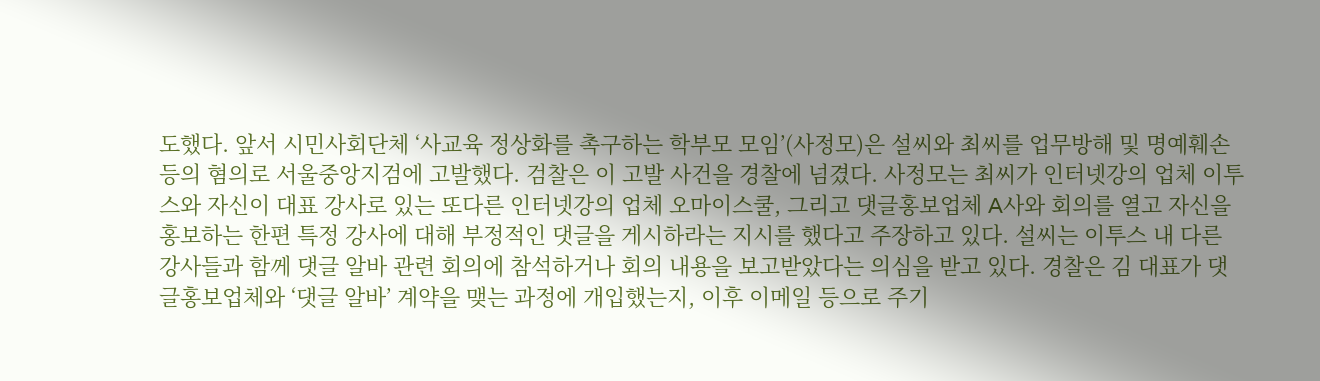도했다. 앞서 시민사회단체 ‘사교육 정상화를 촉구하는 학부모 모임’(사정모)은 설씨와 최씨를 업무방해 및 명예훼손 등의 혐의로 서울중앙지검에 고발했다. 검찰은 이 고발 사건을 경찰에 넘겼다. 사정모는 최씨가 인터넷강의 업체 이투스와 자신이 대표 강사로 있는 또다른 인터넷강의 업체 오마이스쿨, 그리고 댓글홍보업체 A사와 회의를 열고 자신을 홍보하는 한편 특정 강사에 대해 부정적인 댓글을 게시하라는 지시를 했다고 주장하고 있다. 설씨는 이투스 내 다른 강사들과 함께 댓글 알바 관련 회의에 참석하거나 회의 내용을 보고받았다는 의심을 받고 있다. 경찰은 김 대표가 댓글홍보업체와 ‘댓글 알바’ 계약을 맺는 과정에 개입했는지, 이후 이메일 등으로 주기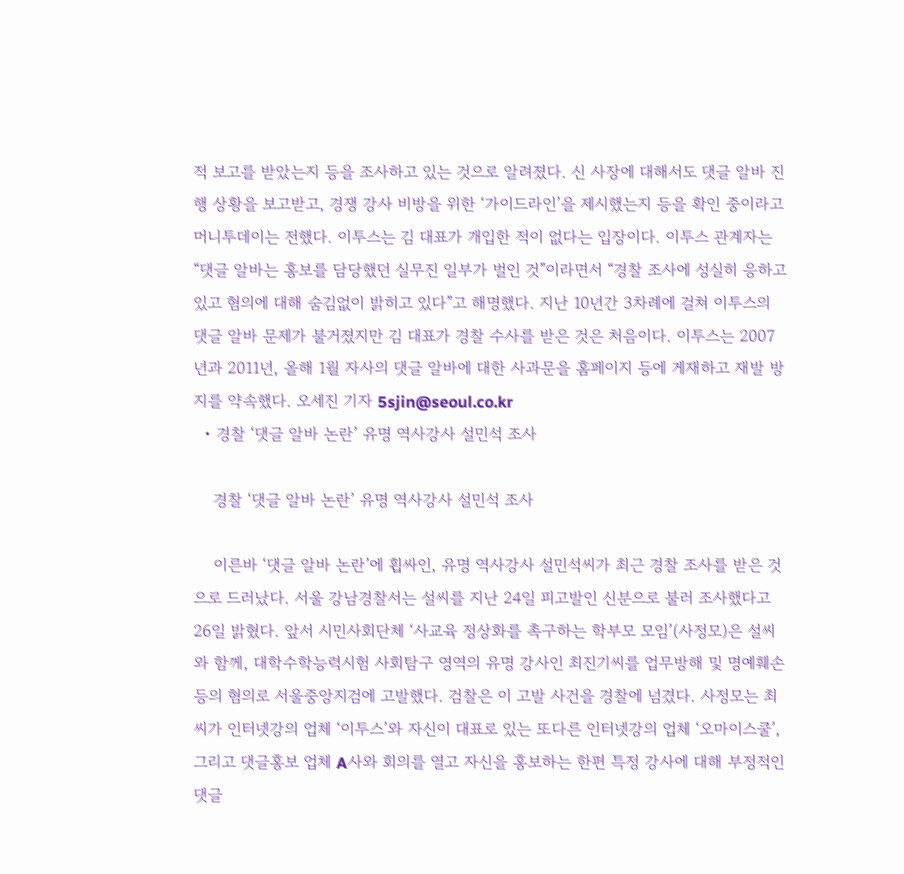적 보고를 받았는지 등을 조사하고 있는 것으로 알려졌다. 신 사장에 대해서도 댓글 알바 진행 상황을 보고받고, 경쟁 강사 비방을 위한 ‘가이드라인’을 제시했는지 등을 확인 중이라고 머니투데이는 전했다. 이투스는 김 대표가 개입한 적이 없다는 입장이다. 이투스 관계자는 “댓글 알바는 홍보를 담당했던 실무진 일부가 벌인 것”이라면서 “경찰 조사에 성실히 응하고 있고 혐의에 대해 숨김없이 밝히고 있다”고 해명했다. 지난 10년간 3차례에 걸쳐 이투스의 댓글 알바 문제가 불거졌지만 김 대표가 경찰 수사를 받은 것은 처음이다. 이투스는 2007년과 2011년, 올해 1월 자사의 댓글 알바에 대한 사과문을 홈페이지 등에 게재하고 재발 방지를 약속했다. 오세진 기자 5sjin@seoul.co.kr
  • 경찰 ‘댓글 알바 논란’ 유명 역사강사 설민석 조사

    경찰 ‘댓글 알바 논란’ 유명 역사강사 설민석 조사

    이른바 ‘댓글 알바 논란’에 휩싸인, 유명 역사강사 설민석씨가 최근 경찰 조사를 받은 것으로 드러났다. 서울 강남경찰서는 설씨를 지난 24일 피고발인 신분으로 불러 조사했다고 26일 밝혔다. 앞서 시민사회단체 ‘사교육 정상화를 촉구하는 학부모 모임’(사정모)은 설씨와 함께, 대학수학능력시험 사회탐구 영역의 유명 강사인 최진기씨를 업무방해 및 명예훼손 등의 혐의로 서울중앙지검에 고발했다. 검찰은 이 고발 사건을 경찰에 넘겼다. 사정모는 최씨가 인터넷강의 업체 ‘이투스’와 자신이 대표로 있는 또다른 인터넷강의 업체 ‘오마이스쿨’, 그리고 댓글홍보 업체 A사와 회의를 열고 자신을 홍보하는 한편 특정 강사에 대해 부정적인 댓글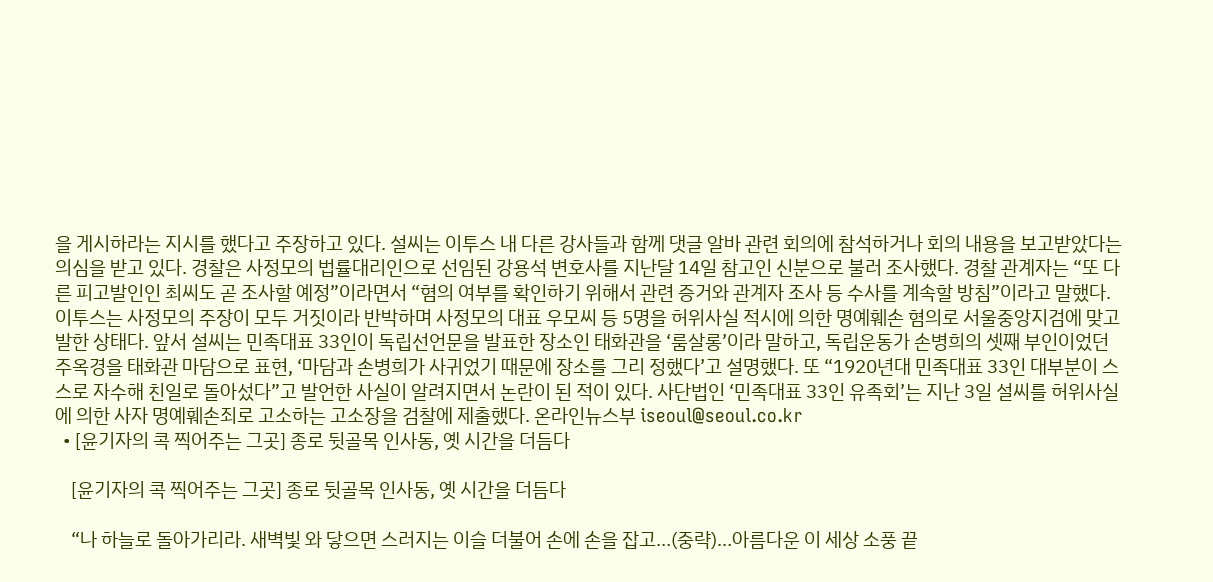을 게시하라는 지시를 했다고 주장하고 있다. 설씨는 이투스 내 다른 강사들과 함께 댓글 알바 관련 회의에 참석하거나 회의 내용을 보고받았다는 의심을 받고 있다. 경찰은 사정모의 법률대리인으로 선임된 강용석 변호사를 지난달 14일 참고인 신분으로 불러 조사했다. 경찰 관계자는 “또 다른 피고발인인 최씨도 곧 조사할 예정”이라면서 “혐의 여부를 확인하기 위해서 관련 증거와 관계자 조사 등 수사를 계속할 방침”이라고 말했다. 이투스는 사정모의 주장이 모두 거짓이라 반박하며 사정모의 대표 우모씨 등 5명을 허위사실 적시에 의한 명예훼손 혐의로 서울중앙지검에 맞고발한 상태다. 앞서 설씨는 민족대표 33인이 독립선언문을 발표한 장소인 태화관을 ‘룸살롱’이라 말하고, 독립운동가 손병희의 셋째 부인이었던 주옥경을 태화관 마담으로 표현, ‘마담과 손병희가 사귀었기 때문에 장소를 그리 정했다’고 설명했다. 또 “1920년대 민족대표 33인 대부분이 스스로 자수해 친일로 돌아섰다”고 발언한 사실이 알려지면서 논란이 된 적이 있다. 사단법인 ‘민족대표 33인 유족회’는 지난 3일 설씨를 허위사실에 의한 사자 명예훼손죄로 고소하는 고소장을 검찰에 제출했다. 온라인뉴스부 iseoul@seoul.co.kr
  • [윤기자의 콕 찍어주는 그곳] 종로 뒷골목 인사동, 옛 시간을 더듬다

    [윤기자의 콕 찍어주는 그곳] 종로 뒷골목 인사동, 옛 시간을 더듬다

    “나 하늘로 돌아가리라. 새벽빛 와 닿으면 스러지는 이슬 더불어 손에 손을 잡고…(중략)…아름다운 이 세상 소풍 끝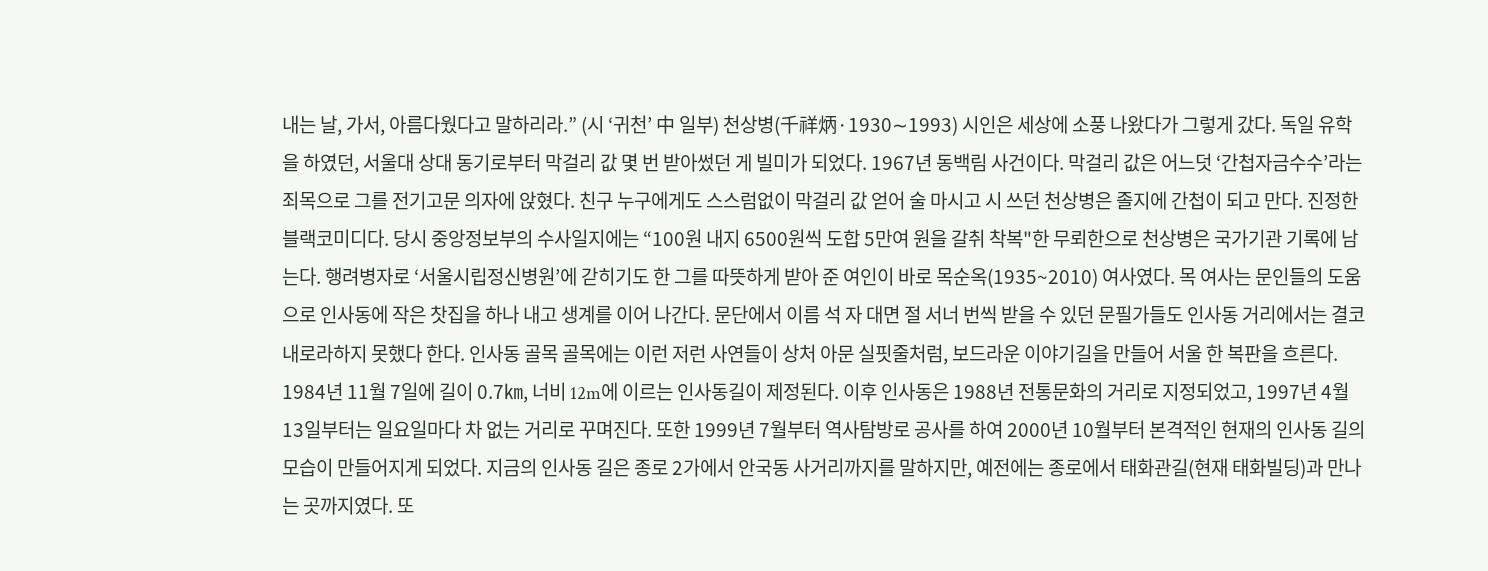내는 날, 가서, 아름다웠다고 말하리라.” (시 ‘귀천’ 中 일부) 천상병(千祥炳·1930∼1993) 시인은 세상에 소풍 나왔다가 그렇게 갔다. 독일 유학을 하였던, 서울대 상대 동기로부터 막걸리 값 몇 번 받아썼던 게 빌미가 되었다. 1967년 동백림 사건이다. 막걸리 값은 어느덧 ‘간첩자금수수’라는 죄목으로 그를 전기고문 의자에 앉혔다. 친구 누구에게도 스스럼없이 막걸리 값 얻어 술 마시고 시 쓰던 천상병은 졸지에 간첩이 되고 만다. 진정한 블랙코미디다. 당시 중앙정보부의 수사일지에는 “100원 내지 6500원씩 도합 5만여 원을 갈취 착복"한 무뢰한으로 천상병은 국가기관 기록에 남는다. 행려병자로 ‘서울시립정신병원’에 갇히기도 한 그를 따뜻하게 받아 준 여인이 바로 목순옥(1935~2010) 여사였다. 목 여사는 문인들의 도움으로 인사동에 작은 찻집을 하나 내고 생계를 이어 나간다. 문단에서 이름 석 자 대면 절 서너 번씩 받을 수 있던 문필가들도 인사동 거리에서는 결코 내로라하지 못했다 한다. 인사동 골목 골목에는 이런 저런 사연들이 상처 아문 실핏줄처럼, 보드라운 이야기길을 만들어 서울 한 복판을 흐른다. 1984년 11월 7일에 길이 0.7㎞, 너비 12m에 이르는 인사동길이 제정된다. 이후 인사동은 1988년 전통문화의 거리로 지정되었고, 1997년 4월 13일부터는 일요일마다 차 없는 거리로 꾸며진다. 또한 1999년 7월부터 역사탐방로 공사를 하여 2000년 10월부터 본격적인 현재의 인사동 길의 모습이 만들어지게 되었다. 지금의 인사동 길은 종로 2가에서 안국동 사거리까지를 말하지만, 예전에는 종로에서 태화관길(현재 태화빌딩)과 만나는 곳까지였다. 또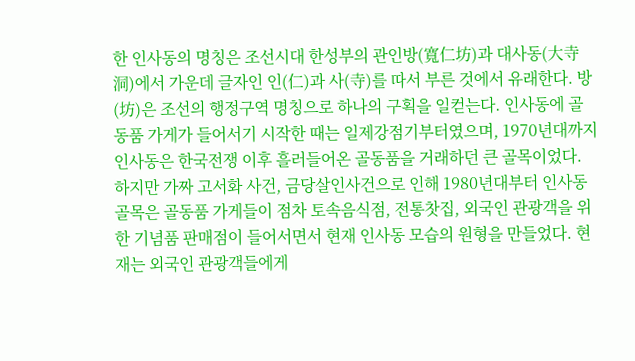한 인사동의 명칭은 조선시대 한성부의 관인방(寬仁坊)과 대사동(大寺洞)에서 가운데 글자인 인(仁)과 사(寺)를 따서 부른 것에서 유래한다. 방(坊)은 조선의 행정구역 명칭으로 하나의 구획을 일컫는다. 인사동에 골동품 가게가 들어서기 시작한 때는 일제강점기부터였으며, 1970년대까지 인사동은 한국전쟁 이후 흘러들어온 골동품을 거래하던 큰 골목이었다. 하지만 가짜 고서화 사건, 금당살인사건으로 인해 1980년대부터 인사동 골목은 골동품 가게들이 점차 토속음식점, 전통찻집, 외국인 관광객을 위한 기념품 판매점이 들어서면서 현재 인사동 모습의 원형을 만들었다. 현재는 외국인 관광객들에게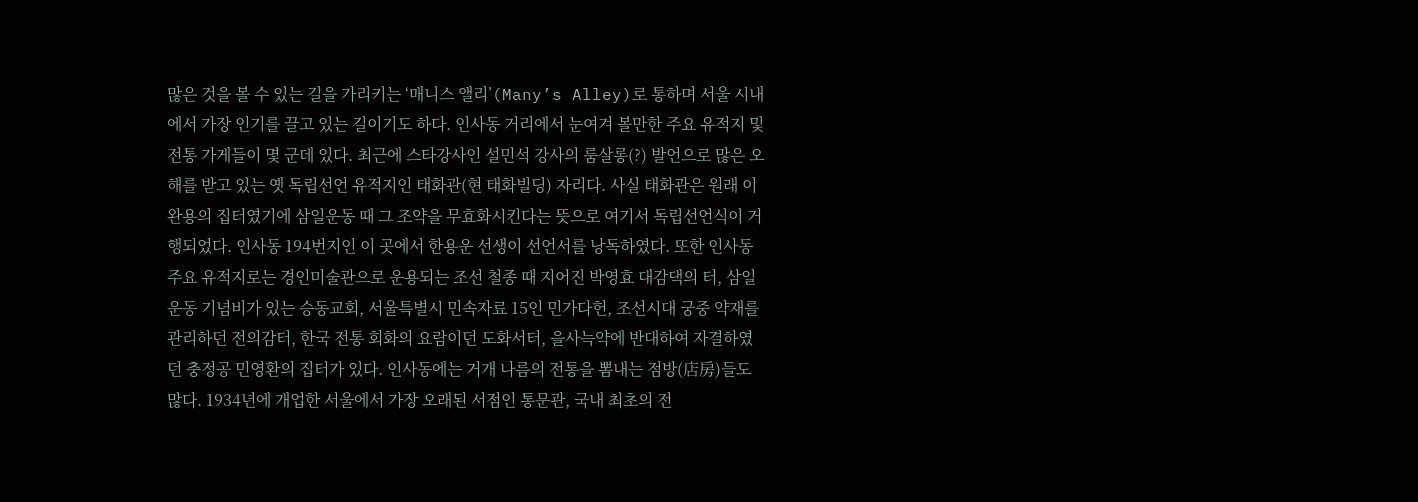많은 것을 볼 수 있는 길을 가리키는 ‘매니스 앨리’(Many’s Alley)로 통하며 서울 시내에서 가장 인기를 끌고 있는 길이기도 하다. 인사동 거리에서 눈여겨 볼만한 주요 유적지 및 전통 가게들이 몇 군데 있다. 최근에 스타강사인 설민석 강사의 룸살롱(?) 발언으로 많은 오해를 받고 있는 옛 독립선언 유적지인 태화관(현 태화빌딩) 자리다. 사실 태화관은 원래 이완용의 집터였기에 삼일운동 때 그 조약을 무효화시킨다는 뜻으로 여기서 독립선언식이 거행되었다. 인사동 194번지인 이 곳에서 한용운 선생이 선언서를 낭독하였다. 또한 인사동 주요 유적지로는 경인미술관으로 운용되는 조선 철종 때 지어진 박영효 대감댁의 터, 삼일운동 기념비가 있는 승동교회, 서울특별시 민속자료 15인 민가다헌, 조선시대 궁중 약재를 관리하던 전의감터, 한국 전통 회화의 요람이던 도화서터, 을사늑약에 반대하여 자결하였던 충정공 민영환의 집터가 있다. 인사동에는 거개 나름의 전통을 뽐내는 점방(店房)들도 많다. 1934년에 개업한 서울에서 가장 오래된 서점인 통문관, 국내 최초의 전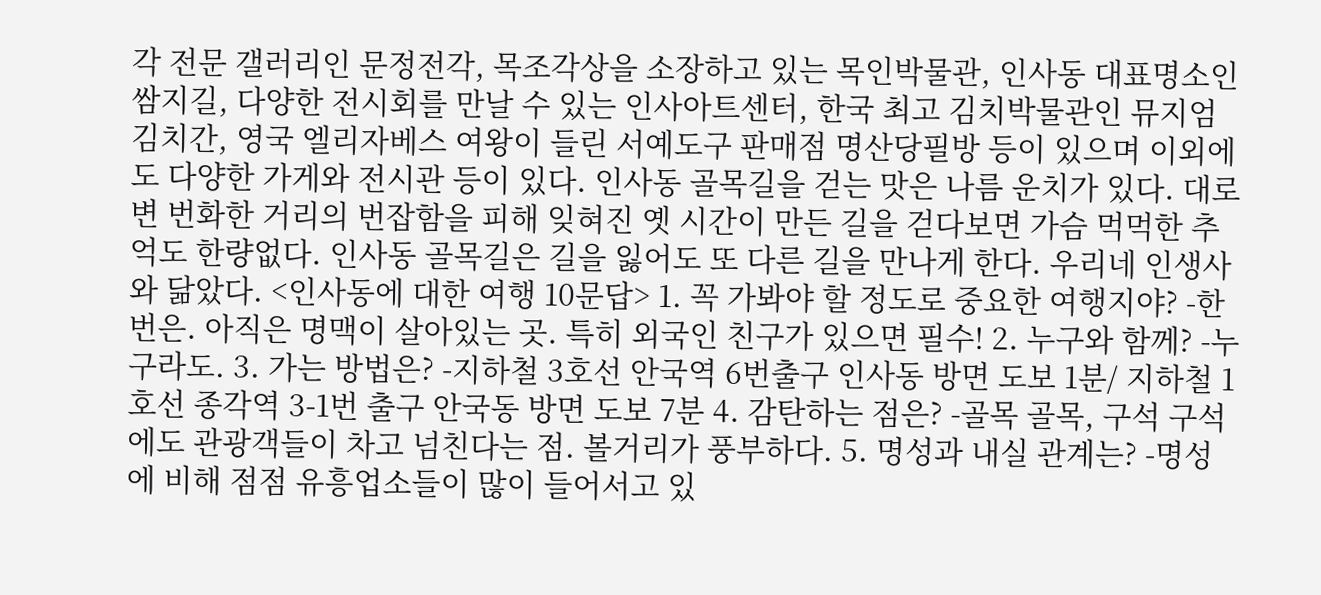각 전문 갤러리인 문정전각, 목조각상을 소장하고 있는 목인박물관, 인사동 대표명소인 쌈지길, 다양한 전시회를 만날 수 있는 인사아트센터, 한국 최고 김치박물관인 뮤지엄김치간, 영국 엘리자베스 여왕이 들린 서예도구 판매점 명산당필방 등이 있으며 이외에도 다양한 가게와 전시관 등이 있다. 인사동 골목길을 걷는 맛은 나름 운치가 있다. 대로변 번화한 거리의 번잡함을 피해 잊혀진 옛 시간이 만든 길을 걷다보면 가슴 먹먹한 추억도 한량없다. 인사동 골목길은 길을 잃어도 또 다른 길을 만나게 한다. 우리네 인생사와 닮았다. <인사동에 대한 여행 10문답> 1. 꼭 가봐야 할 정도로 중요한 여행지야? -한 번은. 아직은 명맥이 살아있는 곳. 특히 외국인 친구가 있으면 필수! 2. 누구와 함께? -누구라도. 3. 가는 방법은? -지하철 3호선 안국역 6번출구 인사동 방면 도보 1분/ 지하철 1호선 종각역 3-1번 출구 안국동 방면 도보 7분 4. 감탄하는 점은? -골목 골목, 구석 구석에도 관광객들이 차고 넘친다는 점. 볼거리가 풍부하다. 5. 명성과 내실 관계는? -명성에 비해 점점 유흥업소들이 많이 들어서고 있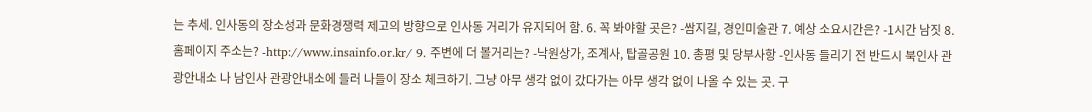는 추세. 인사동의 장소성과 문화경쟁력 제고의 방향으로 인사동 거리가 유지되어 함. 6. 꼭 봐야할 곳은? -쌈지길, 경인미술관 7. 예상 소요시간은? -1시간 남짓 8. 홈페이지 주소는? -http://www.insainfo.or.kr/ 9. 주변에 더 볼거리는? -낙원상가, 조계사, 탑골공원 10. 총평 및 당부사항 -인사동 들리기 전 반드시 북인사 관광안내소 나 남인사 관광안내소에 들러 나들이 장소 체크하기. 그냥 아무 생각 없이 갔다가는 아무 생각 없이 나올 수 있는 곳. 구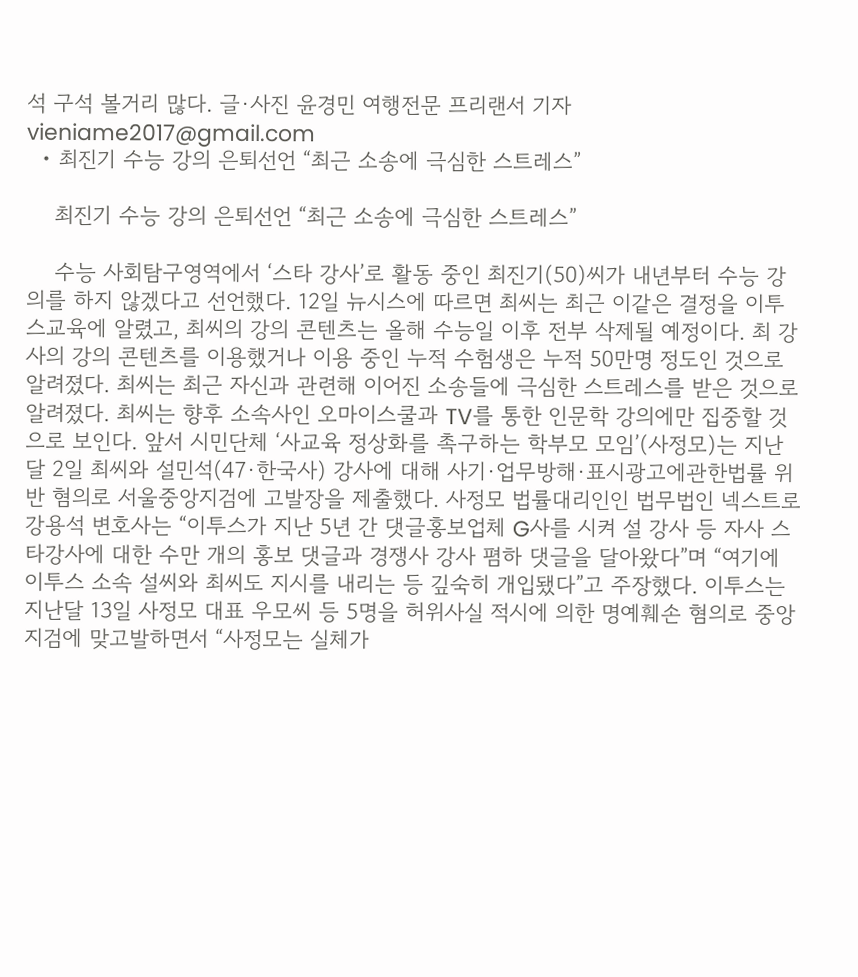석 구석 볼거리 많다. 글·사진 윤경민 여행전문 프리랜서 기자 vieniame2017@gmail.com
  • 최진기 수능 강의 은퇴선언 “최근 소송에 극심한 스트레스”

    최진기 수능 강의 은퇴선언 “최근 소송에 극심한 스트레스”

    수능 사회탐구영역에서 ‘스타 강사’로 활동 중인 최진기(50)씨가 내년부터 수능 강의를 하지 않겠다고 선언했다. 12일 뉴시스에 따르면 최씨는 최근 이같은 결정을 이투스교육에 알렸고, 최씨의 강의 콘텐츠는 올해 수능일 이후 전부 삭제될 예정이다. 최 강사의 강의 콘텐츠를 이용했거나 이용 중인 누적 수험생은 누적 50만명 정도인 것으로 알려졌다. 최씨는 최근 자신과 관련해 이어진 소송들에 극심한 스트레스를 받은 것으로 알려졌다. 최씨는 향후 소속사인 오마이스쿨과 TV를 통한 인문학 강의에만 집중할 것으로 보인다. 앞서 시민단체 ‘사교육 정상화를 촉구하는 학부모 모임’(사정모)는 지난달 2일 최씨와 설민석(47·한국사) 강사에 대해 사기·업무방해·표시광고에관한법률 위반 혐의로 서울중앙지검에 고발장을 제출했다. 사정모 법률대리인인 법무법인 넥스트로 강용석 변호사는 “이투스가 지난 5년 간 댓글홍보업체 G사를 시켜 설 강사 등 자사 스타강사에 대한 수만 개의 홍보 댓글과 경쟁사 강사 폄하 댓글을 달아왔다”며 “여기에 이투스 소속 설씨와 최씨도 지시를 내리는 등 깊숙히 개입됐다”고 주장했다. 이투스는 지난달 13일 사정모 대표 우모씨 등 5명을 허위사실 적시에 의한 명예훼손 혐의로 중앙지검에 맞고발하면서 “사정모는 실체가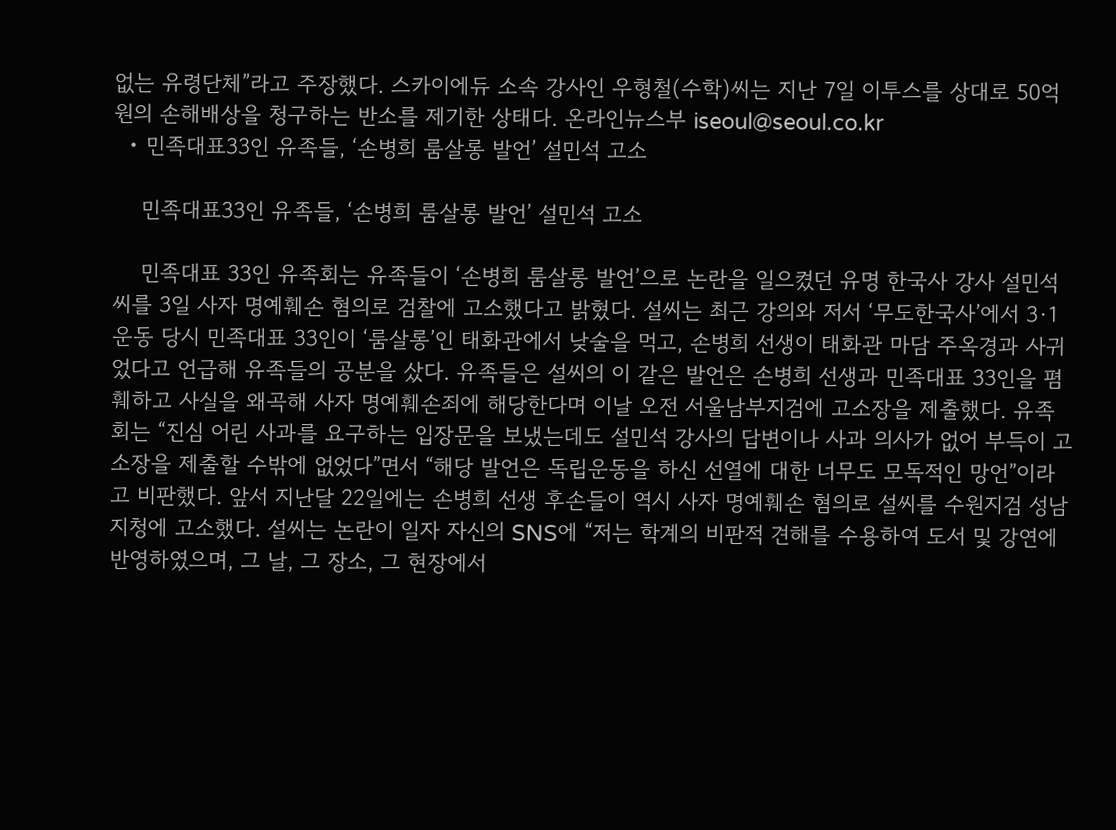없는 유령단체”라고 주장했다. 스카이에듀 소속 강사인 우형철(수학)씨는 지난 7일 이투스를 상대로 50억원의 손해배상을 청구하는 반소를 제기한 상태다. 온라인뉴스부 iseoul@seoul.co.kr
  • 민족대표33인 유족들, ‘손병희 룸살롱 발언’ 설민석 고소

    민족대표33인 유족들, ‘손병희 룸살롱 발언’ 설민석 고소

    민족대표 33인 유족회는 유족들이 ‘손병희 룸살롱 발언’으로 논란을 일으켰던 유명 한국사 강사 설민석씨를 3일 사자 명예훼손 혐의로 검찰에 고소했다고 밝혔다. 설씨는 최근 강의와 저서 ‘무도한국사’에서 3·1운동 당시 민족대표 33인이 ‘룸살롱’인 태화관에서 낮술을 먹고, 손병희 선생이 태화관 마담 주옥경과 사귀었다고 언급해 유족들의 공분을 샀다. 유족들은 설씨의 이 같은 발언은 손병희 선생과 민족대표 33인을 폄훼하고 사실을 왜곡해 사자 명예훼손죄에 해당한다며 이날 오전 서울남부지검에 고소장을 제출했다. 유족회는 “진심 어린 사과를 요구하는 입장문을 보냈는데도 설민석 강사의 답변이나 사과 의사가 없어 부득이 고소장을 제출할 수밖에 없었다”면서 “해당 발언은 독립운동을 하신 선열에 대한 너무도 모독적인 망언”이라고 비판했다. 앞서 지난달 22일에는 손병희 선생 후손들이 역시 사자 명예훼손 혐의로 설씨를 수원지검 성남지청에 고소했다. 설씨는 논란이 일자 자신의 SNS에 “저는 학계의 비판적 견해를 수용하여 도서 및 강연에 반영하였으며, 그 날, 그 장소, 그 현장에서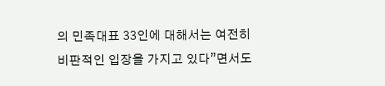의 민족대표 33인에 대해서는 여전히 비판적인 입장을 가지고 있다”면서도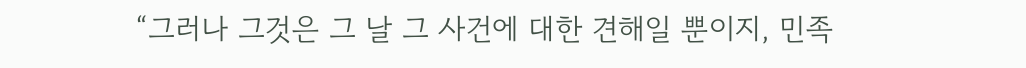“그러나 그것은 그 날 그 사건에 대한 견해일 뿐이지, 민족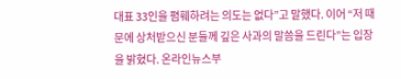대표 33인을 폄훼하려는 의도는 없다”고 말했다. 이어 “저 때문에 상처받으신 분들께 깊은 사과의 말씀을 드린다”는 입장을 밝혔다. 온라인뉴스부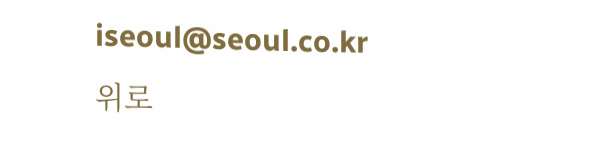iseoul@seoul.co.kr
위로